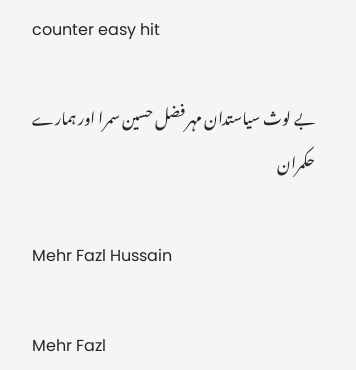counter easy hit

بے لوث سیاستدان مہر فضل حسین سمرا اور ہمارے حکمران

Mehr Fazl Hussain

Mehr Fazl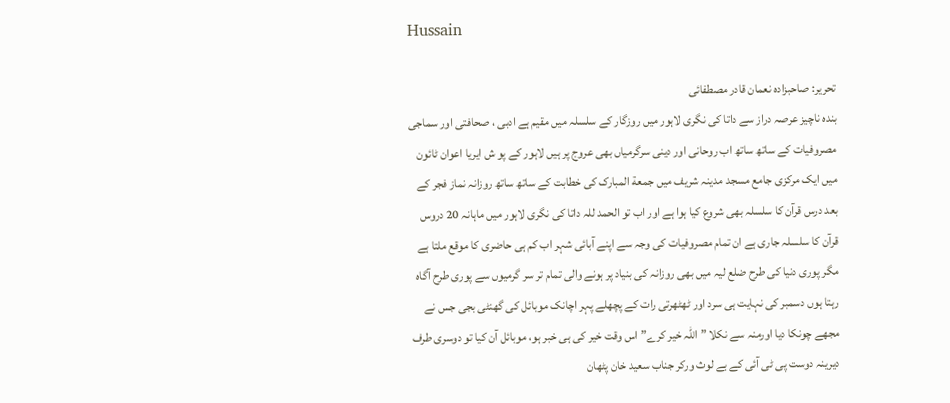Hussain

تحریر: صاحبزادہ نعمان قادر مصطفائی
بندہ ناچیز عرصہ دراز سے داتا کی نگری لاہور میں روزگار کے سلسلہ میں مقیم ہے ادبی ، صحافتی اور سماجی مصروفیات کے ساتھ ساتھ اب روحانی اور دینی سرگرمیاں بھی عروج پر ہیں لاہور کے پو ش ایریا اعوان ٹائون میں ایک مرکزی جامع مسجد مدینہ شریف میں جمعة المبارک کی خطابت کے ساتھ ساتھ روزانہ نماز فجر کے بعد درس قرآن کا سلسلہ بھی شروع کیا ہوا ہے اور اب تو الحمد للہ داتا کی نگری لاہور میں ماہانہ 20 دروس قرآن کا سلسلہ جاری ہے ان تمام مصروفیات کی وجہ سے اپنے آبائی شہر اب کم ہی حاضری کا موقع ملتا ہے مگر پوری دنیا کی طرح ضلع لیہ میں بھی روزانہ کی بنیاد پر ہونے والی تمام تر سر گرمیوں سے پوری طرح آگاہ رہتا ہوں دسمبر کی نہایت ہی سرد اور ٹھٹھرتی رات کے پچھلے پہر اچانک موبائل کی گھنٹی بجی جس نے مجھے چونکا دیا اورمنہ سے نکلا ”اللہ خیر کرے”اس وقت خیر کی ہی خبر ہو، موبائل آن کیا تو دوسری طرف دیرینہ دوست پی ٹی آئی کے بے لوث ورکر جناب سعید خان پٹھان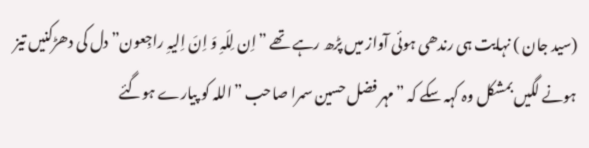(سید جان ) نہایت ہی رندھی ہوئی آواز میں پڑھ رہے تھے ”اِن لِلَہِ وَ اِنَ اِلیہِ راجِعون” دل کی دھڑکنیں تیز ہونے لگیں بمشکل وہ کہہ سکے کہ ”مہر فضل حسین سمرا صاحب ”اللہ کو پیارے ہوگئے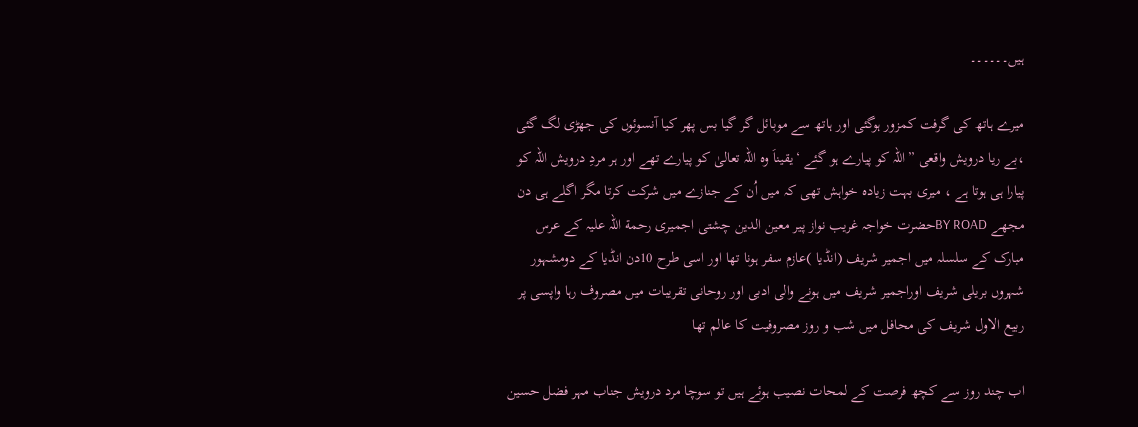ہیں۔۔۔۔۔۔

میرے ہاتھ کی گرفت کمزور ہوگئی اور ہاتھ سے موبائل گر گیا بس پھر کیا آنسوئوں کی جھڑی لگ گئی ،بے ریا درویش واقعی ”اللہ کو پیارے ہو گئے ‘یقیناَ وہ اللہ تعالیٰ کو پیارے تھے اور ہر مردِ درویش اللہ کو پیارا ہی ہوتا ہے ، میری بہت زیادہ خواہش تھی کہ میں اُن کے جنازے میں شرکت کرتا مگر اگلے ہی دن مجھے BY ROADحضرت خواجہ غریب نواز پیر معین الدین چشتی اجمیری رحمة اللہ علیہ کے عرس مبارک کے سلسلہ میں اجمیر شریف (انڈیا )عازم سفر ہونا تھا اور اسی طرح 10دن انڈیا کے دومشہور شہروں بریلی شریف اوراجمیر شریف میں ہونے والی ادبی اور روحانی تقریبات میں مصروف رہا واپسی پر ربیع الاول شریف کی محافل میں شب و روز مصروفیت کا عالم تھا

اب چند روز سے کچھ فرصت کے لمحات نصیب ہوئے ہیں تو سوچا مرد درویش جناب مہر فضل حسین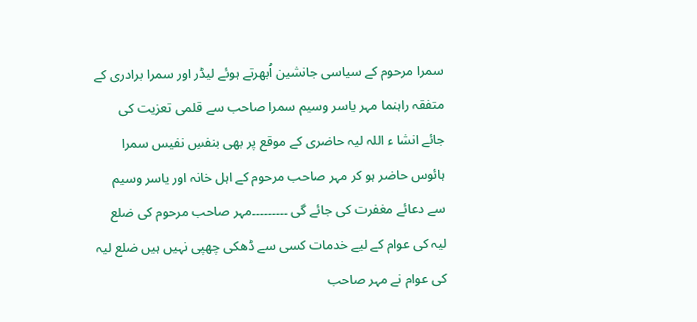سمرا مرحوم کے سیاسی جانشین اُبھرتے ہوئے لیڈر اور سمرا برادری کے متفقہ راہنما مہر یاسر وسیم سمرا صاحب سے قلمی تعزیت کی جائے انشا ء اللہ لیہ حاضری کے موقع پر بھی بنفسِ نفیس سمرا ہائوس حاضر ہو کر مہر صاحب مرحوم کے اہل خانہ اور یاسر وسیم سے دعائے مغفرت کی جائے گی ۔۔۔۔۔۔۔۔۔مہر صاحب مرحوم کی ضلع لیہ کی عوام کے لیے خدمات کسی سے ڈھکی چھپی نہیں ہیں ضلع لیہ کی عوام نے مہر صاحب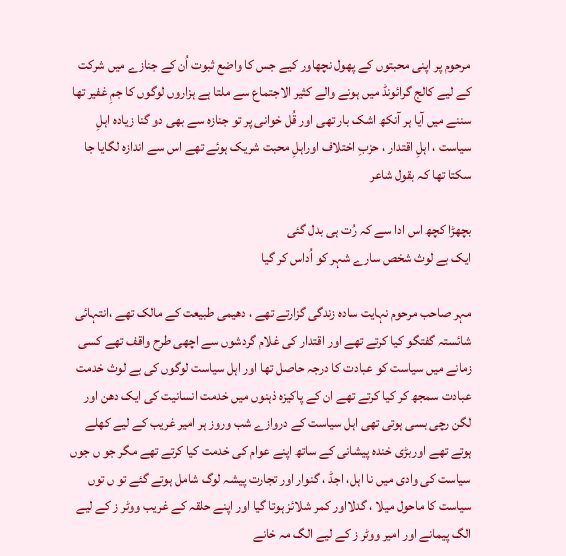مرحوم پر اپنی محبتوں کے پھول نچھاور کیے جس کا واضع ثبوت اُن کے جنازے میں شرکت کے لیے کالج گرائونڈ میں ہونے والے کثیر الاجتماع سے ملتا ہے ہزاروں لوگوں کا جمِ غفیر تھا سننے میں آیا ہر آنکھ اشک بار تھی اور قُل خوانی پر تو جنازہ سے بھی دو گنا زیادہ اہلِ سیاست ، اہلِ اقتدار ، حزبِ اختلاف اوراہلِ محبت شریک ہوئے تھے اس سے اندازہ لگایا جا سکتا تھا کہ بقول شاعر

بچھڑا کچھ اس ادا سے کہ رُت ہی بدل گئی
ایک بے لوث شخص سارے شہر کو اُداس کر گیا

مہر صاحب مرحوم نہایت سادہ زندگی گزارتے تھے ، دھیمی طبیعت کے مالک تھے ،انتہائی شائستہ گفتگو کیا کرتے تھے اور اقتدار کی غلام گردشوں سے اچھی طرح واقف تھے کسی زمانے میں سیاست کو عبادت کا درجہ حاصل تھا اور اہل سیاست لوگوں کی بے لوث خدمت عبادت سمجھ کر کیا کرتے تھے ان کے پاکیزہ ذہنوں میں خدمت انسانیت کی ایک دھن اور لگن رچی بسی ہوتی تھی اہل سیاست کے دروازے شب وروز ہر امیر غریب کے لیے کھلے ہوتے تھے اوربڑی خندہ پیشانی کے ساتھ اپنے عوام کی خدمت کیا کرتے تھے مگر جو ں جوں سیاست کی وادی میں نا اہل، اجڈ ، گنوار اور تجارت پیشہ لوگ شامل ہوتے گئے تو ں توں سیاست کا ماحول میلا ، گدلااور کمر شلائز ہوتا گیا اور اپنے حلقہ کے غریب ووٹر ز کے لیے الگ پیمانے اور امیر ووٹر ز کے لیے الگ مہ خانے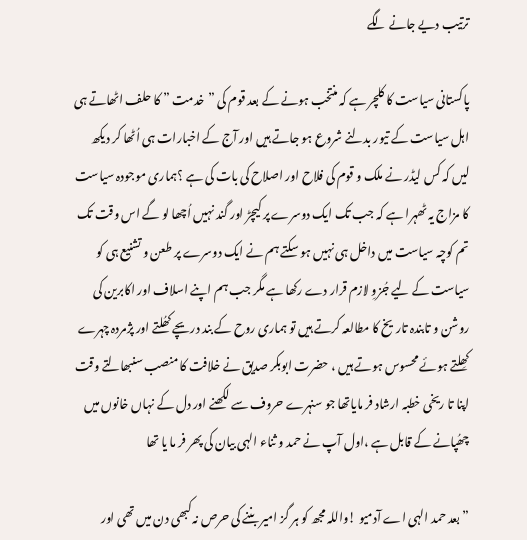ترتیب دیے جانے لگے

پاکستانی سیاست کا کلچر ہے کہ منتخب ہونے کے بعد قوم کی ”خدمت ” کا حلف اٹھاتے ہی اہل سیاست کے تیور بدلنے شروع ہو جاتے ہیں اور آج کے اخبارات ہی اُٹھا کر دیکھ لیں کہ کس لیڈر نے ملک و قوم کی فلاح اور اصلاح کی بات کی ہے ؟ہماری موجودہ سیاست کا مزاج یہ ٹھہرا ہے کہ جب تک ایک دوسرے پر کیچڑ اور گند نہیں اُچھا لو گے اس وقت تک تم کوچہ سیاست میں داخل ہی نہیں ہو سکتے ہم نے ایک دوسرے پر طعن و تشنیع ہی کو سیاست کے لیے جُزوِ لازم قرار دے رکھا ہے مگر جب ہم اپنے اسلاف اور اکابرین کی روشن و تابندہ تاریخ کا مطالعہ کرتے ہیں تو ہماری روح کے بند دریچے کھُلتے اور پژمردہ چہرے کھِلتے ہوئے محسوس ہوتے ہیں ، حضرت ابوبکر صدیق نے خلافت کا منصب سنبھالتے وقت اپنا تا ریخی خطبہ ارشاد فر مایاتھا جو سنہرے حروف سے لکھنے اور دل کے نہاں خانوں میں چھُپانے کے قابل ہے ،اول آپ نے حمد و ثناء الہی بیان کی پھر فر ما یا تھا

” بعد حمد الہی اے آدمیو !واللہ مجھ کو ہر گز امیر بننے کی حرص نہ کبھی دن میں تھی اور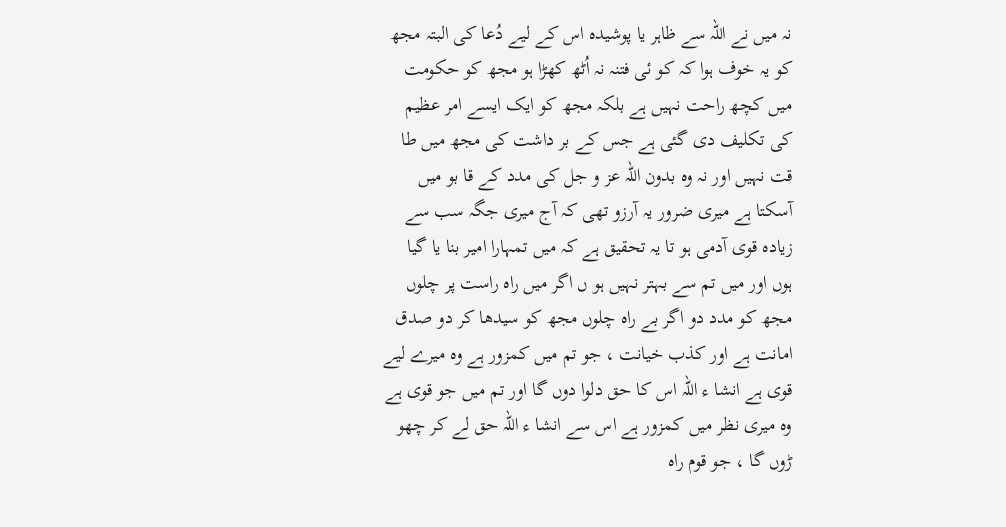نہ میں نے اللہ سے ظاہر یا پوشیدہ اس کے لیے دُعا کی البتہ مجھ کو یہ خوف ہوا کہ کو ئی فتنہ نہ اُٹھ کھڑا ہو مجھ کو حکومت میں کچھ راحت نہیں ہے بلکہ مجھ کو ایک ایسے امر عظیم کی تکلیف دی گئی ہے جس کے بر داشت کی مجھ میں طا قت نہیں اور نہ وہ بدون اللہ عز و جل کی مدد کے قا بو میں آسکتا ہے میری ضرور یہ آرزو تھی کہ آج میری جگہ سب سے زیادہ قوی آدمی ہو تا یہ تحقیق ہے کہ میں تمہارا امیر بنا یا گیا ہوں اور میں تم سے بہتر نہیں ہو ں اگر میں راہ راست پر چلوں مجھ کو مدد دو اگر بے راہ چلوں مجھ کو سیدھا کر دو صدق امانت ہے اور کذب خیانت ، جو تم میں کمزور ہے وہ میرے لیے قوی ہے انشا ء اللہ اس کا حق دلوا دوں گا اور تم میں جو قوی ہے وہ میری نظر میں کمزور ہے اس سے انشا ء اللہ حق لے کر چھو ڑوں گا ، جو قوم راہ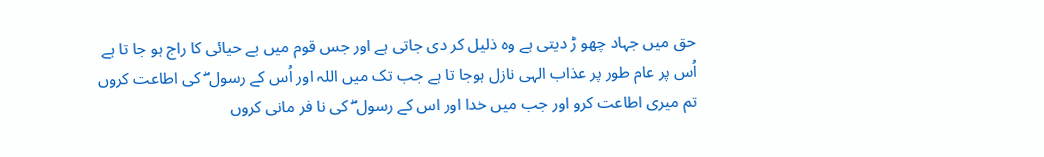حق میں جہاد چھو ڑ دیتی ہے وہ ذلیل کر دی جاتی ہے اور جس قوم میں بے حیائی کا راج ہو جا تا ہے اُس پر عام طور پر عذاب الہی نازل ہوجا تا ہے جب تک میں اللہ اور اُس کے رسول ۖ کی اطاعت کروں تم میری اطاعت کرو اور جب میں خدا اور اس کے رسول ۖ کی نا فر مانی کروں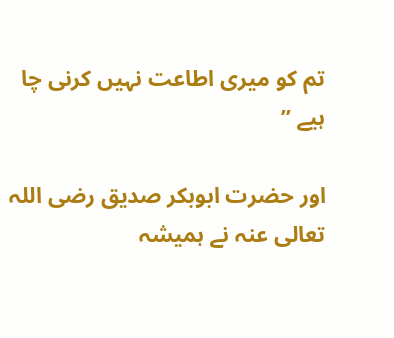تم کو میری اطاعت نہیں کرنی چا ہیے ”

اور حضرت ابوبکر صدیق رضی اللہ تعالی عنہ نے ہمیشہ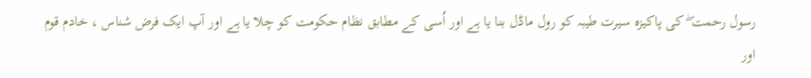رسول رحمت ۖ کی پاکیزہ سیرت طیبہ کو رول ماڈل بنا یا ہے اور اُسی کے مطابق نظام حکومت کو چلا یا ہے اور آپ ایک فرض شناس ، خادم قوم اور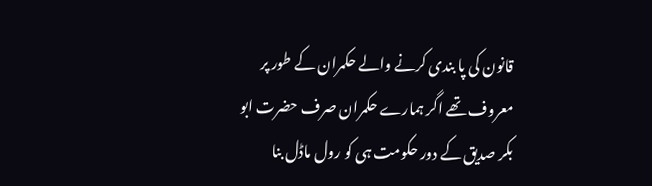قانون کی پا بندی کرنے والے حکمران کے طور پر معروف تھے اگر ہمارے حکمران صرف حضرت ابو بکر صدیق کے دور حکومت ہی کو رول ماڈل بنا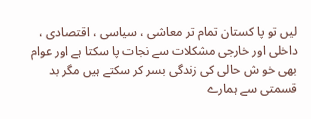لیں تو پا کستان تمام تر معاشی ، سیاسی ، اقتصادی ، داخلی اور خارجی مشکلات سے نجات پا سکتا ہے اور عوام بھی خو ش حالی کی زندگی بسر کر سکتے ہیں مگر بد قسمتی سے ہمارے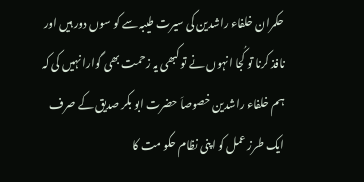حکمران خلفاء راشدین کی سیرت طیبہ سے کو سوں دور ہیں اور نافذ کرنا تو کُجا انہوں نے تو کبھی یہ زحمت بھی گوارا نہیں کی کہ ہم خلفاء راشدین خصوصاَ حضرت ابو بکر صدیق کے صرف ایک طرز عمل کو اپنی نظام حکو مت کا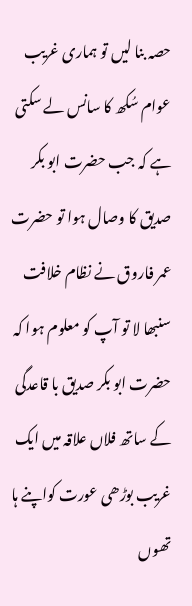حصہ بنا لیں تو ہماری غریب عوام سُکھ کا سانس لے سکتی ہے کہ جب حضرت ابو بکر صدیق کا وصال ہوا تو حضرت عمر فاروق نے نظام خلافت سنبھا لا تو آپ کو معلوم ہوا کہ حضرت ابو بکر صدیق با قاعدگی کے ساتھ فلاں علاقہ میں ایک غریب بوڑھی عورت کواپنے ہا تھوں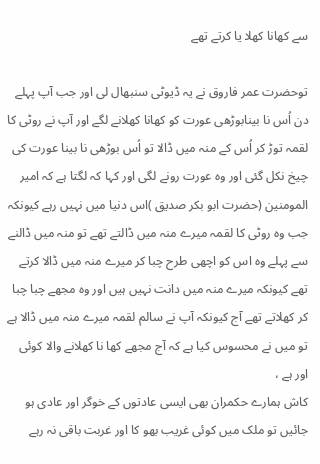سے کھانا کھلا یا کرتے تھے

توحضرت عمر فاروق نے یہ ڈیوٹی سنبھال لی اور جب آپ پہلے دن اُس نا بینابوڑھی عورت کو کھانا کھلانے لگے اور آپ نے روٹی کا لقمہ توڑ کر اُس کے منہ میں ڈالا تو اُس بوڑھی نا بینا عورت کی چیخ نکل گئی اور وہ عورت رونے لگی اور کہا کہ لگتا ہے کہ امیر المومنین (حضرت ابو بکر صدیق )اس دنیا میں نہیں رہے کیونکہ جب وہ روٹی کا لقمہ میرے منہ میں ڈالتے تھے تو منہ میں ڈالنے سے پہلے وہ اس کو اچھی طرح چبا کر میرے منہ میں ڈالا کرتے تھے کیونکہ میرے منہ میں دانت نہیں ہیں اور وہ مجھے چبا چبا کر کھلاتے تھے آج کیونکہ آپ نے سالم لقمہ میرے منہ میں ڈالا ہے تو میں نے محسوس کیا ہے کہ آج مجھے کھا نا کھلانے والا کوئی اور ہے ،
کاش ہمارے حکمران بھی ایسی عادتوں کے خوگر اور عادی ہو جائیں تو ملک میں کوئی غریب بھو کا اور غربت باقی نہ رہے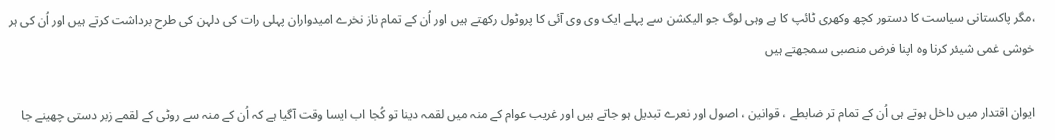،مگر پاکستانی سیاست کا دستور کچھ وکھری ٹائپ کا ہے وہی لوگ جو الیکشن سے پہلے ایک وی وی آئی کا پروٹول رکھتے ہیں اور اُن کے تمام ناز نخرے امیدواران پہلی رات کی دلہن کی طرح برداشت کرتے ہیں اور اُن کی ہر خوشی غمی شیئر کرنا وہ اپنا فرض منصبی سمجھتے ہیں

ایوان اقتدار میں داخل ہوتے ہی اُن کے تمام تر ضابطے ، قوانین ، اصول اور نعرے تبدیل ہو جاتے ہیں اور غریب عوام کے منہ میں لقمہ دینا تو کُجا اب ایسا وقت آگیا ہے کہ اُن کے منہ سے روٹی کے لقمے زبر دستی چھینے جا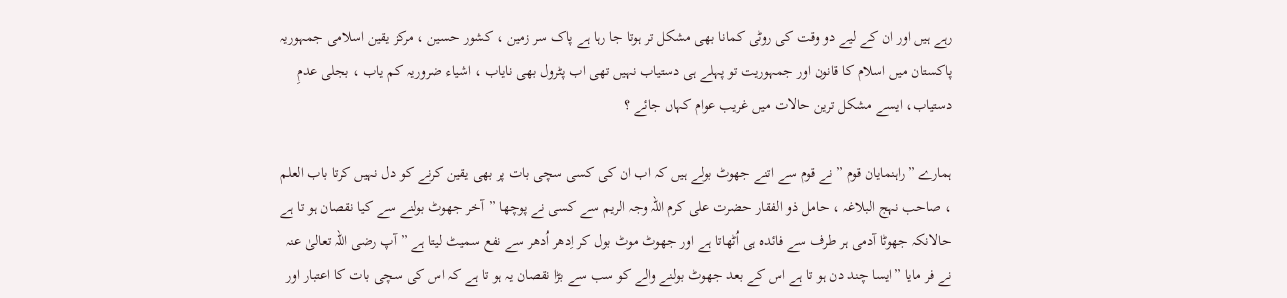رہے ہیں اور ان کے لیے دو وقت کی روٹی کمانا بھی مشکل تر ہوتا جا رہا ہے پاک سر زمین ، کشور حسین ، مرکز یقین اسلامی جمہوریہ پاکستان میں اسلام کا قانون اور جمہوریت تو پہلے ہی دستیاب نہیں تھی اب پٹرول بھی نایاب ، اشیاء ضروریہ کم یاب ، بجلی عدمِ دستیاب، ایسے مشکل ترین حالات میں غریب عوام کہاں جائے ؟

ہمارے ”راہنمایان قوم ” نے قوم سے اتنے جھوٹ بولے ہیں کہ اب ان کی کسی سچی بات پر بھی یقین کرنے کو دل نہیں کرتا باب العلم ، صاحب نہج البلاغہ ، حامل ذو الفقار حضرت علی کرم اللہ وجہ الریم سے کسی نے پوچھا ”آخر جھوٹ بولنے سے کیا نقصان ہو تا ہے حالانکہ جھوٹا آدمی ہر طرف سے فائدہ ہی اُٹھاتا ہے اور جھوٹ موٹ بول کر اِدھر اُدھر سے نفع سمیٹ لیتا ہے ”آپ رضی اللہ تعالیٰ عنہ نے فر مایا ”ایسا چند دن ہو تا ہے اس کے بعد جھوٹ بولنے والے کو سب سے بڑا نقصان یہ ہو تا ہے کہ اس کی سچی بات کا اعتبار اور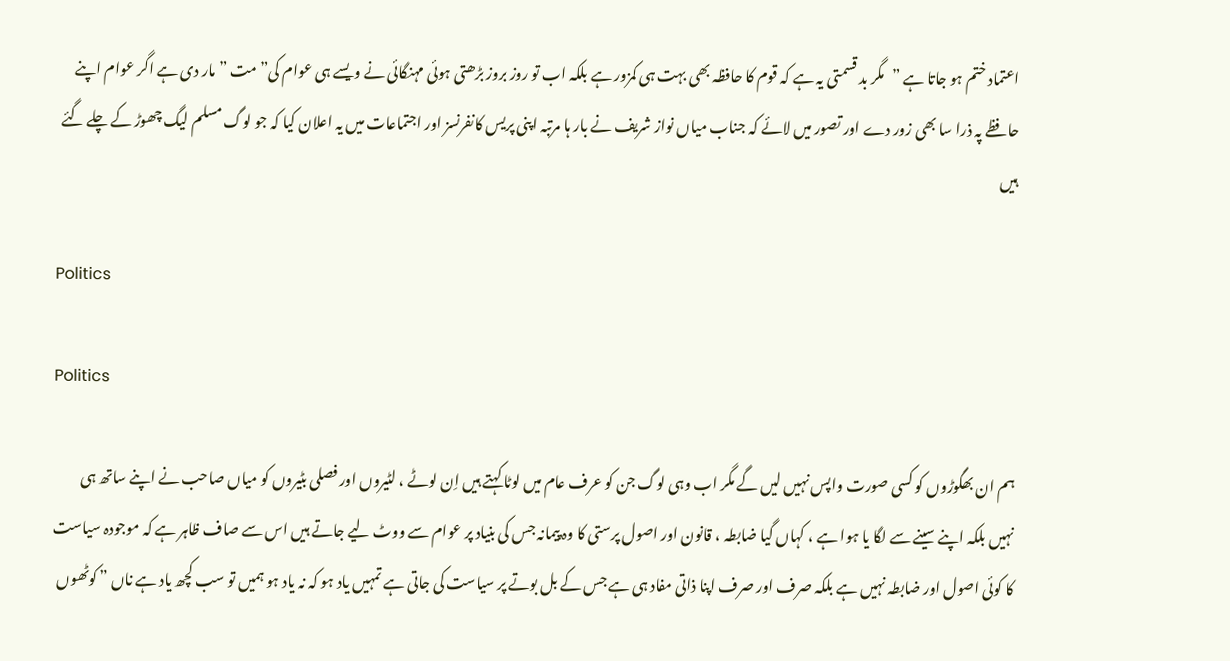اعتماد ختم ہو جاتا ہے ”مگر بد قسمتی یہ ہے کہ قوم کا حافظہ بھی بہت ہی کمزور ہے بلکہ اب تو روز بروز بڑھتی ہوئی مہنگائی نے ویسے ہی عوام کی” مت ”مار دی ہے اگر عوام اپنے حافظے پہ ذرا سا بھی زور دے اور تصور میں لائے کہ جناب میاں نواز شریف نے بار ہا مرتبہ اپنی پریس کانفرنسز اور اجتماعات میں یہ اعلان کیا کہ جو لوگ مسلم لیگ چھوڑ کے چلے گئے ہیں

Politics

Politics

ہم ان بھگوڑوں کو کسی صورت واپس نہیں لیں گے مگر اب وہی لوگ جن کو عرف عام میں لوٹا کہتے ہیں اِن لوٹے ، لٹیروں اور فصلی بٹیروں کو میاں صاحب نے اپنے ساتھ ہی نہیں بلکہ اپنے سینے سے لگا یا ہوا ہے ، کہاں گیا ضابطہ ، قانون اور اصول پرستی کا وہ پیمانہ جس کی بنیاد پر عوام سے ووٹ لیے جاتے ہیں اس سے صاف ظاہر ہے کہ موجودہ سیاست کا کوئی اصول اور ضابطہ نہیں ہے بلکہ صرف اور صرف اپنا ذاتی مفاد ہی ہے جس کے بل بوتے پر سیاست کی جاتی ہے تمہیں یاد ہو کہ نہ یاد ہو ہمیں تو سب کچھ یاد ہے ناں ” کوٹھوں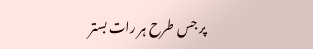پر جس طرح ہر رات بستر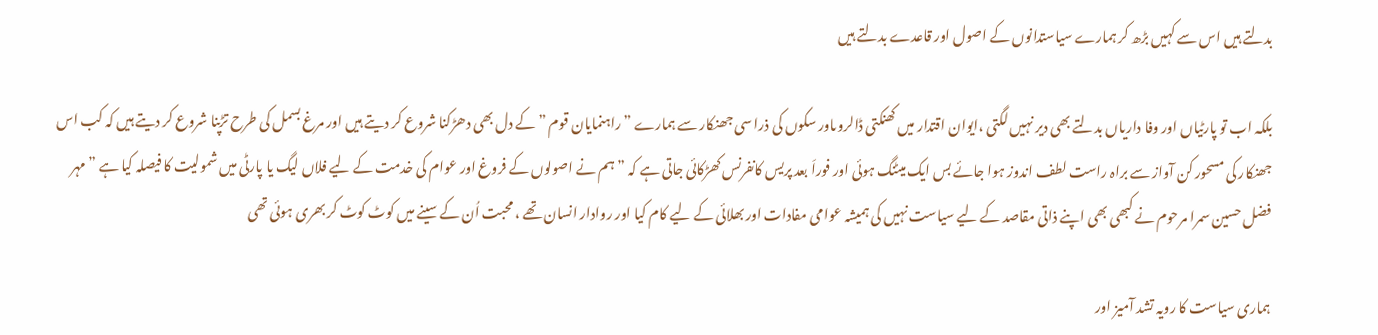بدلتے ہیں اس سے کہیں بڑھ کر ہمارے سیاستدانوں کے اصول اور قاعدے بدلتے ہیں

بلکہ اب تو پارٹیاں اور وفا داریاں بدلتے بھی دیر نہیں لگتی ،ایوان اقتدار میں کھنکتی ڈالروںاور سکوں کی ذرا سی جھنکار سے ہمارے ”راہنمایان قوم ” کے دل بھی دھڑکنا شروع کر دیتے ہیں اور مرغ بسمل کی طرح تڑپنا شروع کر دیتے ہیں کہ کب اس جھنکار کی مسحور کن آواز سے براہ راست لطف اندوز ہوا جائے بس ایک میٹنگ ہوئی اور فوراَ بعد پریس کانفرنس کھڑکائی جاتی ہے کہ ” ہم نے اصولوں کے فروغ اور عوام کی خدمت کے لیے فلاں لیگ یا پارٹی میں شمولیت کا فیصلہ کیا ہے ” مہر فضل حسین سمرا مرحوم نے کبھی بھی اپنے ذاتی مقاصد کے لیے سیاست نہیں کی ہمیشہ عوامی مفادات اور بھلائی کے لیے کام کیا اور روادار انسان تھے ، محبت اُن کے سینے میں کوٹ کوٹ کر بھری ہوئی تھی

ہماری سیاست کا رویہ تشد آمیز اور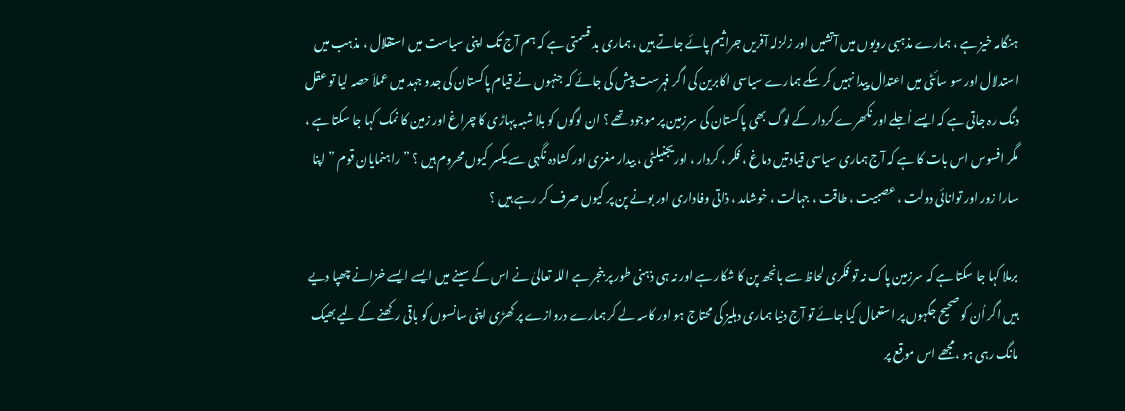ہنگامہ خیز ہے ، ہمارے مذہبی رویوں میں آتشیں اور زلزلہ آفریں جراثیم پائے جاتے ہیں ، ہماری بد قسمتی ہے کہ ہم آج تک اپنی سیاست میں استقلال ، مذہب میں استدلال اور سو سائٹی میں اعتدال پیدا نہیں کر سکے ہمارے سیاسی اکابرین کی اگر فہرست پیش کی جائے کہ جنہوں نے قیام پاکستان کی جدو جہد میں عملاَ حصہ لیا تو عقل دنگ رہ جاتی ہے کہ ایسے اُجلے اور نکھرے کردار کے لوگ بھی پاکستان کی سرزمین پر موجود تھے ؟ ان لوگوں کو بلا شبہ پہاڑی کا چراغ اور زمین کا نمک کہا جا سکتا ہے ، مگر افسوس اس بات کا ہے کہ آج ہماری سیاسی قیادتیں دماغ ، فکر ، کردار ، اوریجنیلٹی ، بیدار مغزی اور کشادہ نگہی سے یکسر کیوں محروم ہیں ؟ ”راہنمایان قوم ” اپنا سارا زور اور توانائی دولت ، عصبیت ، طاقت ، جہالت ، خوشامد ، ذاتی وفاداری اور بونے پن پر کیوں صرف کر رہے ہیں ؟

برملا کہا جا سکتا ہے کہ سرزمین پاک نہ تو فکری لحاظ سے بانجھ پن کا شکار ہے اور نہ ہی ذہنی طور پر بنجر ہے اللہ تعالیٰ نے اس کے سینے میں ایسے ایسے خزانے چھپا دیے ہیں اگر اُن کو صحیح جگہوں پر استعمال کیا جائے تو آج دنیا ہماری دہلیز کی محتاج ہو اور کاسہ لے کر ہمارے دروازے پر کھڑی اپنی سانسوں کو باقی رکھنے کے لیے بھیک مانگ رہی ہو ،مجھے اس موقع پر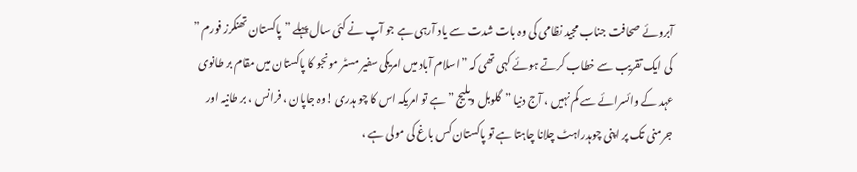آبروئے صحافت جناب مجید نظامی کی وہ بات شدت سے یاد آرہی ہے جو آپ نے کئی سال پہلے ”پاکستان تھنکرز فورم ” کی ایک تقریب سے خطاب کرتے ہوئے کہی تھی کہ ”اسلام آباد میں امریکی سفیر مسٹر مونجو کا پاکستان میں مقام بر طانوی عہد کے وائسرائے سے کم نہیں ، آج دنیا ”گلوبل ویلیج ” ہے تو امریکہ اس کا چو ہدری !وہ جاپان ، فرانس ، بر طانیہ اور جرمنی تک پر اپنی چوہدراہٹ چلانا چاہتا ہے تو پاکستان کس باغ کی مولی ہے ،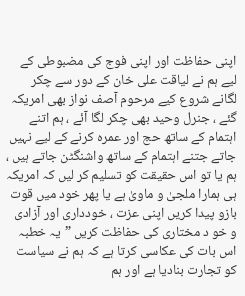اپنی حفاظت اور اپنی فوج کی مضبوطی کے لیے ہم نے لیاقت علی خان کے دور سے چکر لگانے شروع کیے مرحوم آصف نواز بھی امریکہ گئے ، جنرل وحید بھی چکر لگا آئے ، ہم اتنے اہتمام کے ساتھ حج اور عمرہ کرنے کے لیے نہیں جاتے جتنے اہتمام کے ساتھ واشنگٹن جاتے ہیں ، ہم یا تو اس حقیقت کو تسلیم کر لیں کہ امریکہ ہی ہمارا ملجیٰ و ماویٰ ہے یا پھر خود میں قوت بازو پیدا کریں اپنی عزت ، خودداری اور آزادی و خو د مختاری کی حفاظت کریں ”یہ خطبہ اس بات کی عکاسی کرتا ہے کہ ہم نے سیاست کو تجارت بنادیا ہے اور ہم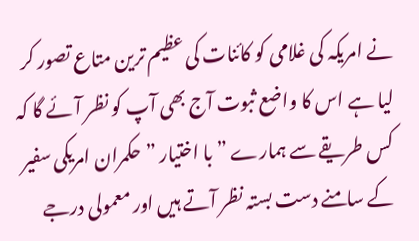نے امریکہ کی غلامی کو کائنات کی عظیم ترین متاع تصور کر لیا ہے اس کا واضع ثبوت آج بھی آپ کو نظر آئے گا کہ کس طریقے سے ہمارے ”با اختیار ” حکمران امریکی سفیر کے سامنے دست بستہ نظر آتے ہیں اور معمولی درجے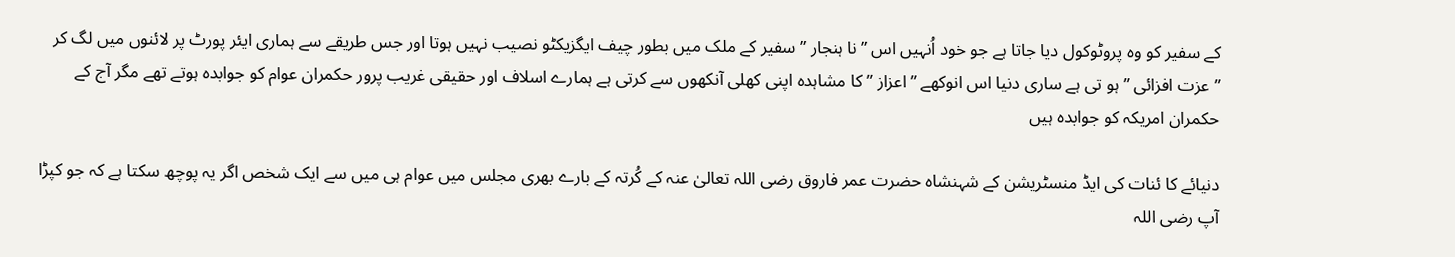کے سفیر کو وہ پروٹوکول دیا جاتا ہے جو خود اُنہیں اس ”نا ہنجار ” سفیر کے ملک میں بطور چیف ایگزیکٹو نصیب نہیں ہوتا اور جس طریقے سے ہماری ایئر پورٹ پر لائنوں میں لگ کر ”عزت افزائی ” ہو تی ہے ساری دنیا اس انوکھے ”اعزاز ” کا مشاہدہ اپنی کھلی آنکھوں سے کرتی ہے ہمارے اسلاف اور حقیقی غریب پرور حکمران عوام کو جوابدہ ہوتے تھے مگر آج کے حکمران امریکہ کو جوابدہ ہیں

دنیائے کا ئنات کی ایڈ منسٹریشن کے شہنشاہ حضرت عمر فاروق رضی اللہ تعالیٰ عنہ کے کُرتہ کے بارے بھری مجلس میں عوام ہی میں سے ایک شخص اگر یہ پوچھ سکتا ہے کہ جو کپڑا آپ رضی اللہ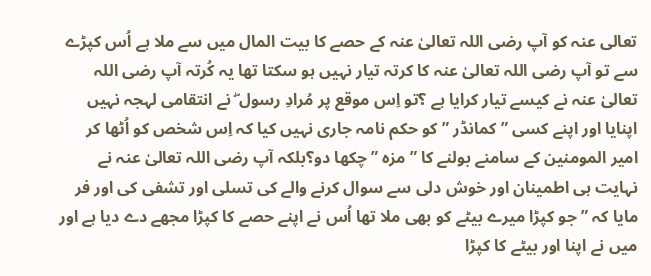تعالی عنہ کو آپ رضی اللہ تعالیٰ عنہ کے حصے کا بیت المال میں سے ملا ہے اُس کپڑے سے تو آپ رضی اللہ تعالیٰ عنہ کا کرتہ تیار نہیں ہو سکتا تھا یہ کُرتہ آپ رضی اللہ تعالیٰ عنہ نے کیسے تیار کرایا ہے ؟تو اِس موقع پر مُرادِ رسول ۖ نے انتقامی لہجہ نہیں اپنایا اور اپنے کسی ”کمانڈر ” کو حکم نامہ جاری نہیں کیا کہ اِس شخص کو اُٹھا کر امیر المومنین کے سامنے بولنے کا ”مزہ ” چکھا دو؟بلکہ آپ رضی اللہ تعالیٰ عنہ نے نہایت ہی اطمینان اور خوش دلی سے سوال کرنے والے کی تسلی اور تشفی کی اور فر مایا کہ ” جو کپڑا میرے بیٹے کو بھی ملا تھا اُس نے اپنے حصے کا کپڑا مجھے دے دیا ہے اور میں نے اپنا اور بیٹے کا کپڑا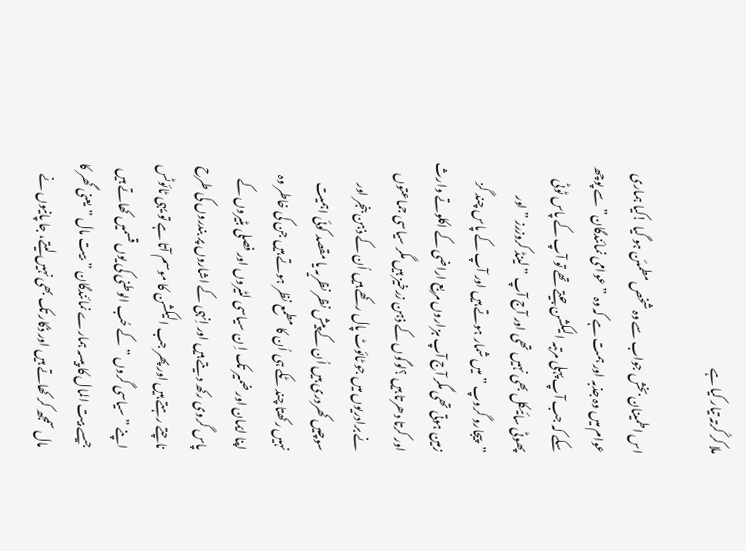ملا کر کُرتہ تیار کیا ہے

اس اطمینان بخش جواب سے وہ شخص مطمئن ہو گیا !کیا ہماری عوام میں وہ جذبہ اور ہمت ہے کہ وہ ”عوامی نمائندگان”سے پوچھ سکے کہ جب آپ پہلی مرتبہ الیکشن جیتے تھے تو آپ کے پاس ٹوٹی پھوٹی سائیکل بھی نہیں تھی اور آج آپ ”لینڈ کروزرز ” اور ”پیجارو گروپ ” میں شمار ہوتے ہیں اور آپ کے پاس چند گز زمین ہوتی تھی مگر آج آپ ہزاروں مربع اراضی کے اکلوتے وارث اور کرتا دھرتا ہیں ؟لوگوں کے ذہن زرخیز ہیں مگر سیاسی جماعتوں نے برادریوں میں جو ٹائوٹ پال رکھے ہیں اُن کے ذہن بنجر اور سوچیں کھردری ہیں اُن کے پیش نظر نظریہ یا مقصد کوئی اہمیت نہیں رکھتا چند ٹکے ہی اُن کا مطمع نظر ہوتے ہیں جن کی خاطر وہ اپنا ایمان اور ضمیر تک اِ ن سیاسی لٹیروں اور فصلی بٹیروں کے پاس گروی رکھ دیتے ہیں اور اِنہی کے اشاروں پر بندروں کی طرح ناچتے رہتے ہیں اور پھر جب الیکشن کا موسم آتا ہے تو یہی ٹائوٹس اپنے ”سیاسی گروں ” کے حُب الوطنی کی یوں قسمیں کھاتے ہیں جیسے بیت المال کا پیسہ ہمارے نمائندگان ”بیت مال ” یعنی گھر کا مال سمجھ کر کھاتے ہیں اور ڈکار تک بھی نہیں لیتے، جا پانیوں نے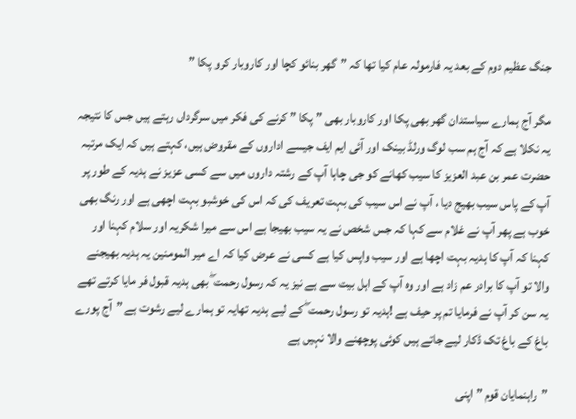جنگ عظیم دوم کے بعد یہ فارمولہ عام کیا تھا کہ ”گھر بنائو کچا اور کاروبار کرو پکا ”

مگر آج ہمارے سیاستدان گھر بھی پکا اور کاروبار بھی ”پکا ” کرنے کی فکر میں سرگرداں رہتے ہیں جس کا نتیجہ یہ نکلا ہے کہ آج ہم سب لوگ ورلڈ بینک اور آئی ایم ایف جیسے اداروں کے مقروض ہیں، کہتے ہیں کہ ایک مرتبہ حضرت عمر بن عبد العزیز کا سیب کھانے کو جی چاہا آپ کے رشتہ داروں میں سے کسی عزیز نے ہدیہ کے طور پر آپ کے پاس سیب بھیج دیا ، آپ نے اس سیب کی بہت تعریف کی کہ اس کی خوشبو بہت اچھی ہے اور رنگ بھی خوب ہے پھر آپ نے غلام سے کہا کہ جس شخص نے یہ سیب بھیجا ہے اس سے میرا شکریہ اور سلام کہنا اور کہنا کہ آپ کا ہدیہ بہت اچھا ہے اور سیب واپس کیا ہے کسی نے عرض کیا کہ اے میر المومنین یہ ہدیہ بھیجنے والا تو آپ کا برادر عم زاد ہے اور وہ آپ کے اہل بیت سے ہے نیز یہ کہ رسول رحمت ۖ بھی ہدیہ قبول فر مایا کرتے تھے یہ سن کر آپ نے فرمایا تم پر حیف ہے !ہدیہ تو رسول رحمت ۖ کے لیے ہدیہ تھایہ تو ہمارے لیے رشوت ہے ”آج پورے باغ کے باغ تک ڈکار لیے جاتے ہیں کوئی پوچھنے والا نہیں ہے

”راہنمایان قوم ” اپنی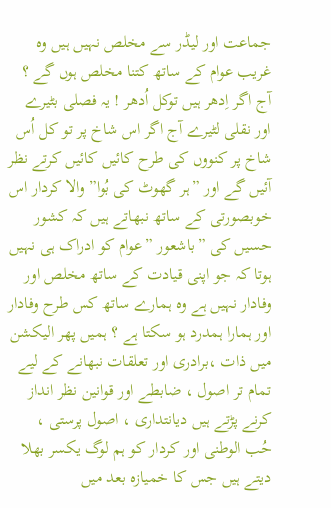جماعت اور لیڈر سے مخلص نہیں ہیں وہ غریب عوام کے ساتھ کتنا مخلص ہوں گے ؟ آج اگر اِدھر ہیں توکل اُدھر ! یہ فصلی بٹیرے اور نقلی لٹیرے آج اگر اس شاخ پر تو کل اُس شاخ پر کنووں کی طرح کائیں کائیں کرتے نظر آئیں گے اور ”ہر گھوٹ کی بُوا” والا کردار اس خوبصورتی کے ساتھ نبھاتے ہیں کہ کشور حسیں کی ”باشعور ”عوام کو ادراک ہی نہیں ہوتا کہ جو اپنی قیادت کے ساتھ مخلص اور وفادار نہیں ہے وہ ہمارے ساتھ کس طرح وفادار اور ہمارا ہمدرد ہو سکتا ہے ؟ ہمیں پھر الیکشن میں ذات ،برادری اور تعلقات نبھانے کے لیے تمام تر اصول ، ضابطے اور قوانین نظر انداز کرنے پڑتے ہیں دیانتداری ، اصول پرستی ، حُب الوطنی اور کردار کو ہم لوگ یکسر بھلا دیتے ہیں جس کا خمیازہ بعد میں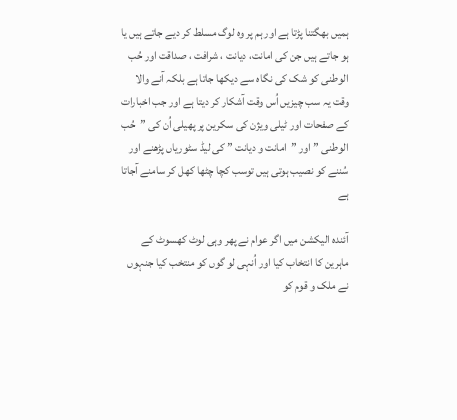ہمیں بھگتنا پڑتا ہے اور ہم پر وہ لوگ مسلط کر دیے جاتے ہیں یا ہو جاتے ہیں جن کی امانت، دیانت ، شرافت ، صداقت اور حُب الوطنی کو شک کی نگاہ سے دیکھا جاتا ہے بلکہ آنے والا وقت یہ سب چیزیں اُس وقت آشکار کر دیتا ہے اور جب اخبارات کے صفحات اور ٹیلی ویژن کی سکرین پر پھیلی اُن کی ”حُب الوطنی ”اور ”امانت و دیانت ” کی لیڈ سٹوریاں پڑھنے اور سُننے کو نصیب ہوتی ہیں توسب کچا چٹھا کھل کر سامنے آجاتا ہے

آئندہ الیکشن میں اگر عوام نے پھر وہی لوٹ کھسوٹ کے ماہرین کا انتخاب کیا اور اُنہی لو گوں کو منتخب کیا جنہوں نے ملک و قوم کو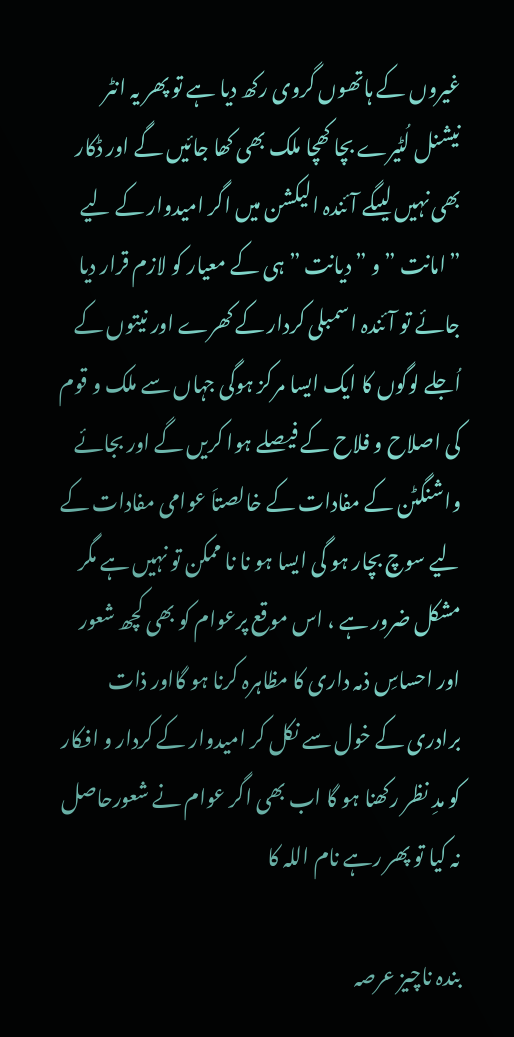غیروں کے ہاتھوں گروی رکھ دیا ہے تو پھر یہ انٹر نیشنل لُٹیرے بچا کھچا ملک بھی کھا جائیں گے اور ڈکار بھی نہیں لیںگے آئندہ الیکشن میں اگر امیدوار کے لیے ”امانت ”و ”دیانت ”ہی کے معیار کو لازم قرار دیا جائے تو آئندہ اسمبلی کردار کے کھرے اور نیتوں کے اُجلے لوگوں کا ایک ایسا مرکز ہوگی جہاں سے ملک و قوم کی اصلاح و فلاح کے فیصلے ہوا کریں گے اور بجائے واشنگٹن کے مفادات کے خالصتاَ عوامی مفادات کے لیے سوچ بچار ہو گی ایسا ہو نا نا ممکن تو نہیں ہے مگر مشکل ضرور ہے ، اس موقع پرعوام کو بھی کچھ شعور اور احساسِ ذمہ داری کا مظاہرہ کرنا ہو گااور ذات برادری کے خول سے نکل کر امیدوار کے کردار و افکار کو مدِ نظر رکھنا ہو گا اب بھی اگر عوام نے شعورحاصل نہ کیا تو پھر رہے نام اللہ کا

بندہ ناچیز عرصہ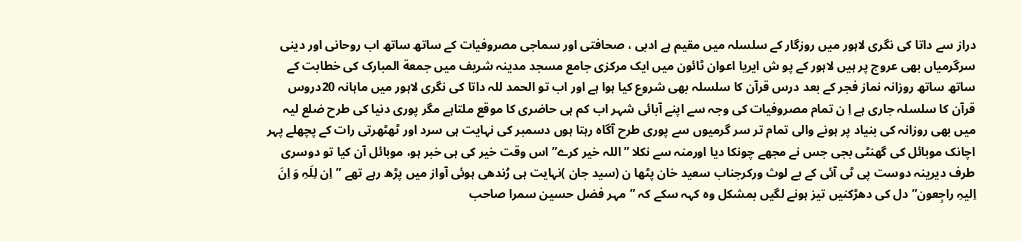دراز سے داتا کی نگری لاہور میں روزگار کے سلسلہ میں مقیم ہے ادبی ، صحافتی اور سماجی مصروفیات کے ساتھ ساتھ اب روحانی اور دینی سرگرمیاں بھی عروج پر ہیں لاہور کے پو ش ایریا اعوان ٹائون میں ایک مرکزی جامع مسجد مدینہ شریف میں جمعة المبارک کی خطابت کے ساتھ ساتھ روزانہ نماز فجر کے بعد درس قرآن کا سلسلہ بھی شروع کیا ہوا ہے اور اب تو الحمد للہ داتا کی نگری لاہور میں ماہانہ 20دروس قرآن کا سلسلہ جاری ہے اِ ن تمام مصروفیات کی وجہ سے اپنے آبائی شہر اب کم ہی حاضری کا موقع ملتاہے مگر پوری دنیا کی طرح ضلع لیہ میں بھی روزانہ کی بنیاد پر ہونے والی تمام تر سر گرمیوں سے پوری طرح آگاہ رہتا ہوں دسمبر کی نہایت ہی سرد اور ٹھٹھرتی رات کے پچھلے پہر اچانک موبائل کی گھنٹی بجی جس نے مجھے چونکا دیا اورمنہ سے نکلا ”اللہ خیر کرے”اس وقت خیر کی ہی خبر ہو، موبائل آن کیا تو دوسری طرف دیرینہ دوست پی ٹی آئی کے بے لوث ورکرجناب سعید خان پٹھا ن (سید جان )نہایت ہی رُندھی ہوئی آواز میں پڑھ رہے تھے ”اِن لِلَہِ وَ اِنَ اِلیہِ راجِعون” دل کی دھڑکنیں تیز ہونے لگیں بمشکل وہ کہہ سکے کہ ”مہر فضل حسین سمرا صاحب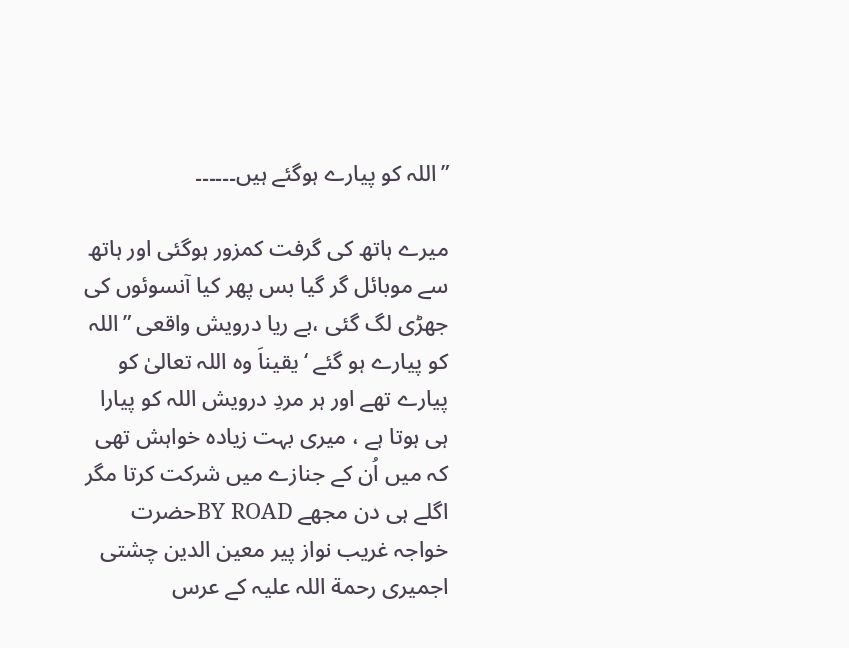”اللہ کو پیارے ہوگئے ہیں۔۔۔۔۔۔

میرے ہاتھ کی گرفت کمزور ہوگئی اور ہاتھ سے موبائل گر گیا بس پھر کیا آنسوئوں کی جھڑی لگ گئی ،بے ریا درویش واقعی ”اللہ کو پیارے ہو گئے ‘یقیناَ وہ اللہ تعالیٰ کو پیارے تھے اور ہر مردِ درویش اللہ کو پیارا ہی ہوتا ہے ، میری بہت زیادہ خواہش تھی کہ میں اُن کے جنازے میں شرکت کرتا مگر اگلے ہی دن مجھے BY ROADحضرت خواجہ غریب نواز پیر معین الدین چشتی اجمیری رحمة اللہ علیہ کے عرس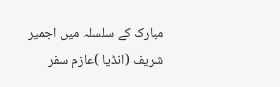مبارک کے سلسلہ میں اجمیر شریف (انڈیا )عازم سفر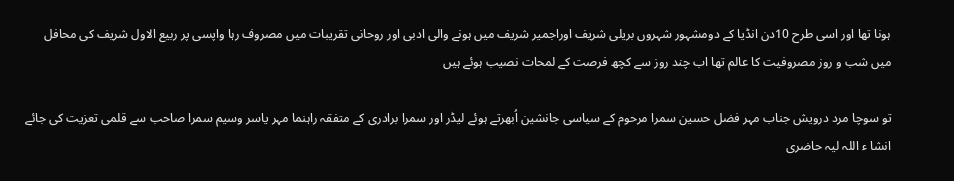ہونا تھا اور اسی طرح 10دن انڈیا کے دومشہور شہروں بریلی شریف اوراجمیر شریف میں ہونے والی ادبی اور روحانی تقریبات میں مصروف رہا واپسی پر ربیع الاول شریف کی محافل میں شب و روز مصروفیت کا عالم تھا اب چند روز سے کچھ فرصت کے لمحات نصیب ہوئے ہیں

تو سوچا مرد درویش جناب مہر فضل حسین سمرا مرحوم کے سیاسی جانشین اُبھرتے ہوئے لیڈر اور سمرا برادری کے متفقہ راہنما مہر یاسر وسیم سمرا صاحب سے قلمی تعزیت کی جائے انشا ء اللہ لیہ حاضری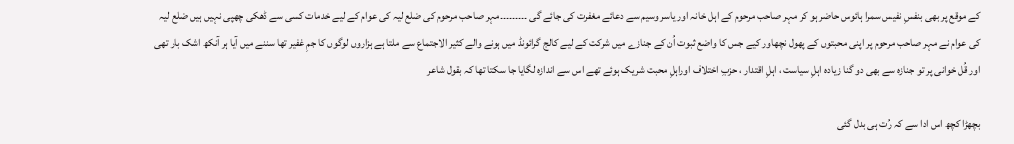کے موقع پر بھی بنفسِ نفیس سمرا ہائوس حاضر ہو کر مہر صاحب مرحوم کے اہل خانہ اور یاسر وسیم سے دعائے مغفرت کی جائے گی ۔۔۔۔۔۔۔۔۔مہر صاحب مرحوم کی ضلع لیہ کی عوام کے لیے خدمات کسی سے ڈھکی چھپی نہیں ہیں ضلع لیہ کی عوام نے مہر صاحب مرحوم پر اپنی محبتوں کے پھول نچھاور کیے جس کا واضع ثبوت اُن کے جنازے میں شرکت کے لیے کالج گرائونڈ میں ہونے والے کثیر الاجتماع سے ملتا ہے ہزاروں لوگوں کا جمِ غفیر تھا سننے میں آیا ہر آنکھ اشک بار تھی اور قُل خوانی پر تو جنازہ سے بھی دو گنا زیادہ اہلِ سیاست ، اہلِ اقتدار ، حزبِ اختلاف اوراہلِ محبت شریک ہوئے تھے اس سے اندازہ لگایا جا سکتا تھا کہ بقول شاعر

بچھڑا کچھ اس ادا سے کہ رُت ہی بدل گئی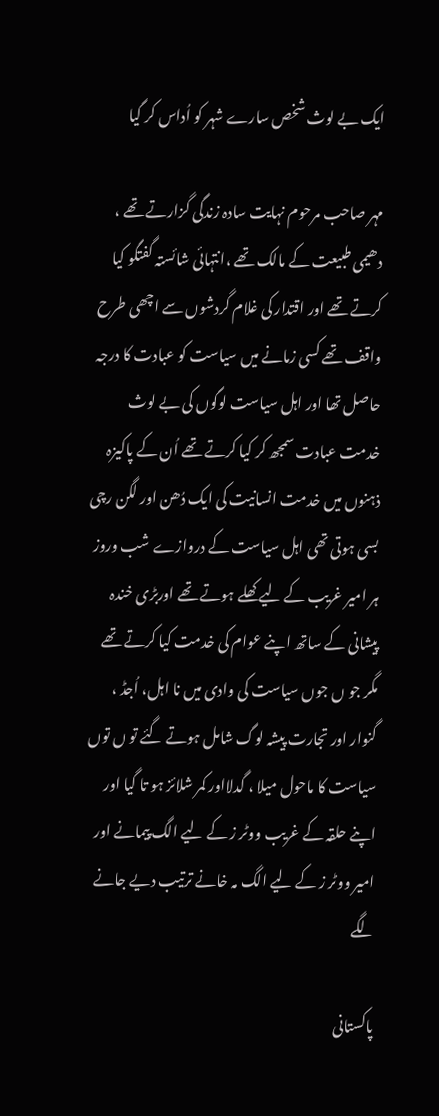ایک بے لوث شخص سارے شہر کو اُداس کر گیا

مہر صاحب مرحوم نہایت سادہ زندگی گزارتے تھے ، دھیمی طبیعت کے مالک تھے ،انتہائی شائستہ گفتگو کیا کرتے تھے اور اقتدار کی غلام گردشوں سے اچھی طرح واقف تھے کسی زمانے میں سیاست کو عبادت کا درجہ حاصل تھا اور اہل سیاست لوگوں کی بے لوث خدمت عبادت سمجھ کر کیا کرتے تھے اُن کے پاکیزہ ذہنوں میں خدمت انسانیت کی ایک دُھن اور لگن رچی بسی ہوتی تھی اہل سیاست کے دروازے شب وروز ہر امیر غریب کے لیے کھلے ہوتے تھے اوربڑی خندہ پیشانی کے ساتھ اپنے عوام کی خدمت کیا کرتے تھے مگر جو ں جوں سیاست کی وادی میں نا اہل، اُجڈ ، گنوار اور تجارت پیشہ لوگ شامل ہوتے گئے تو ں توں سیاست کا ماحول میلا ، گدلااور کمر شلائز ہو تا گیا اور اپنے حلقہ کے غریب ووٹر ز کے لیے الگ پیمانے اور امیر ووٹر ز کے لیے الگ مہ خانے ترتیب دیے جانے لگے

پاکستانی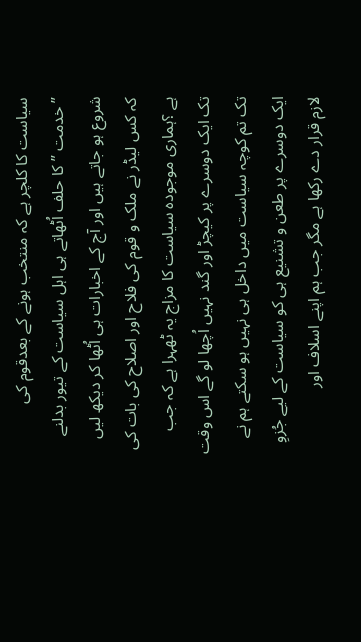سیاست کا کلچر ہے کہ منتخب ہونے کے بعدقوم کی ”خدمت ” کا حلف اُٹھاتے ہی اہل سیاست کے تیور بدلنے شروع ہو جاتے ہیں اور آج کے اخبارات ہی اُٹھا کر دیکھ لیں کہ کس لیڈر نے ملک و قوم کی فلاح اور اصلاح کی بات کی ہے ؟ہماری موجودہ سیاست کا مزاج یہ ٹھہرا ہے کہ جب تک ایک دوسرے پر کیچڑ اور گند نہیں اُچھا لو گے اس وقت تک تم کوچہ سیاست میں داخل ہی نہیں ہو سکتے ہم نے ایک دوسرے پر طعن و تشنیع ہی کو سیاست کے لیے جُزوِ لازم قرار دے رکھا ہے مگر جب ہم اپنے اسلاف اور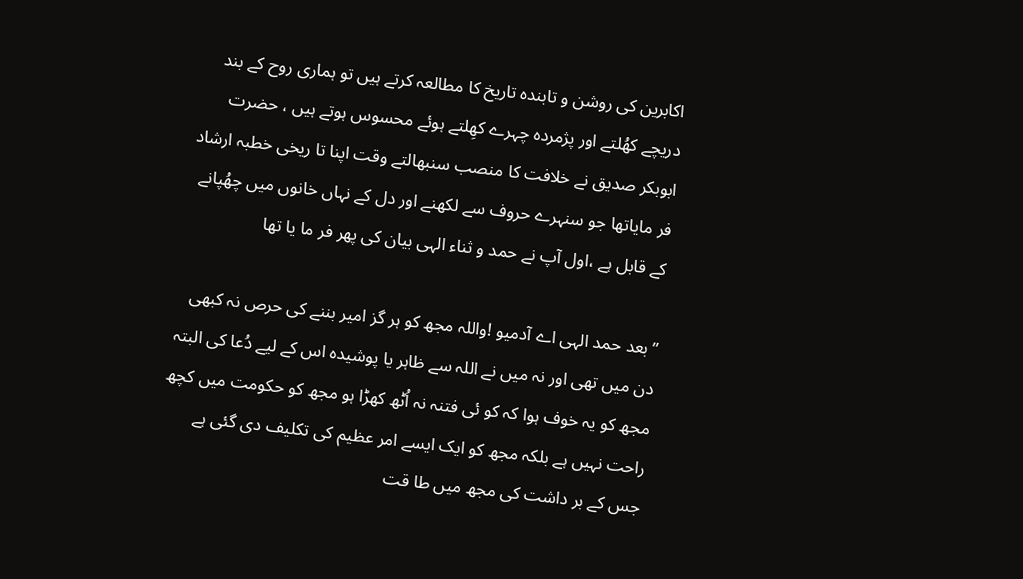اکابرین کی روشن و تابندہ تاریخ کا مطالعہ کرتے ہیں تو ہماری روح کے بند دریچے کھُلتے اور پژمردہ چہرے کھِلتے ہوئے محسوس ہوتے ہیں ، حضرت ابوبکر صدیق نے خلافت کا منصب سنبھالتے وقت اپنا تا ریخی خطبہ ارشاد فر مایاتھا جو سنہرے حروف سے لکھنے اور دل کے نہاں خانوں میں چھُپانے کے قابل ہے ،اول آپ نے حمد و ثناء الہی بیان کی پھر فر ما یا تھا

” بعد حمد الہی اے آدمیو !واللہ مجھ کو ہر گز امیر بننے کی حرص نہ کبھی دن میں تھی اور نہ میں نے اللہ سے ظاہر یا پوشیدہ اس کے لیے دُعا کی البتہ مجھ کو یہ خوف ہوا کہ کو ئی فتنہ نہ اُٹھ کھڑا ہو مجھ کو حکومت میں کچھ راحت نہیں ہے بلکہ مجھ کو ایک ایسے امر عظیم کی تکلیف دی گئی ہے جس کے بر داشت کی مجھ میں طا قت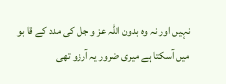نہیں اور نہ وہ بدون اللہ عز و جل کی مدد کے قا بو میں آسکتا ہے میری ضرور یہ آرزو تھی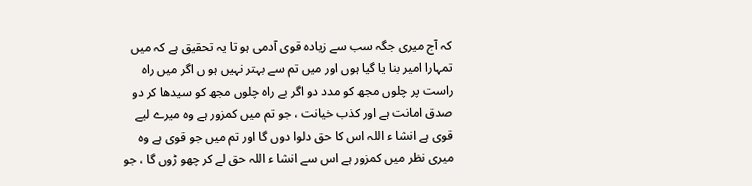کہ آج میری جگہ سب سے زیادہ قوی آدمی ہو تا یہ تحقیق ہے کہ میں تمہارا امیر بنا یا گیا ہوں اور میں تم سے بہتر نہیں ہو ں اگر میں راہ راست پر چلوں مجھ کو مدد دو اگر بے راہ چلوں مجھ کو سیدھا کر دو صدق امانت ہے اور کذب خیانت ، جو تم میں کمزور ہے وہ میرے لیے قوی ہے انشا ء اللہ اس کا حق دلوا دوں گا اور تم میں جو قوی ہے وہ میری نظر میں کمزور ہے اس سے انشا ء اللہ حق لے کر چھو ڑوں گا ، جو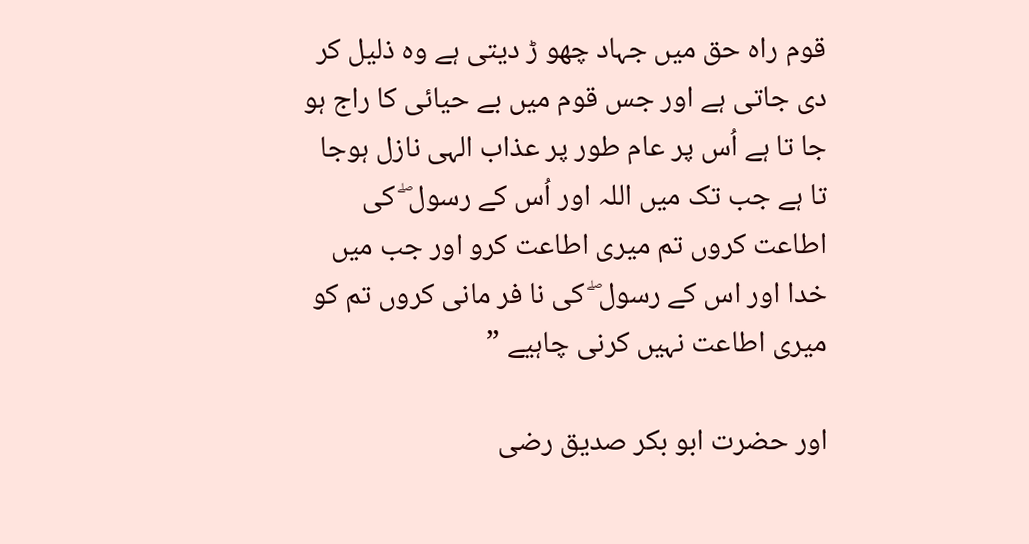قوم راہ حق میں جہاد چھو ڑ دیتی ہے وہ ذلیل کر دی جاتی ہے اور جس قوم میں بے حیائی کا راج ہو جا تا ہے اُس پر عام طور پر عذاب الہی نازل ہوجا تا ہے جب تک میں اللہ اور اُس کے رسول ۖ کی اطاعت کروں تم میری اطاعت کرو اور جب میں خدا اور اس کے رسول ۖ کی نا فر مانی کروں تم کو میری اطاعت نہیں کرنی چاہیے ”

اور حضرت ابو بکر صدیق رضی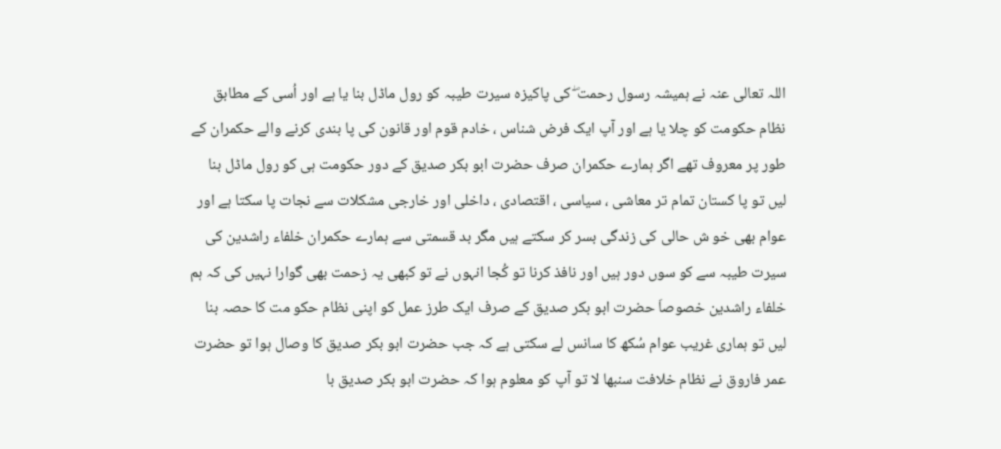اللہ تعالی عنہ نے ہمیشہ رسول رحمت ۖ کی پاکیزہ سیرت طیبہ کو رول ماڈل بنا یا ہے اور اُسی کے مطابق نظام حکومت کو چلا یا ہے اور آپ ایک فرض شناس ، خادم قوم اور قانون کی پا بندی کرنے والے حکمران کے طور پر معروف تھے اگر ہمارے حکمران صرف حضرت ابو بکر صدیق کے دور حکومت ہی کو رول ماڈل بنا لیں تو پا کستان تمام تر معاشی ، سیاسی ، اقتصادی ، داخلی اور خارجی مشکلات سے نجات پا سکتا ہے اور عوام بھی خو ش حالی کی زندگی بسر کر سکتے ہیں مگر بد قسمتی سے ہمارے حکمران خلفاء راشدین کی سیرت طیبہ سے کو سوں دور ہیں اور نافذ کرنا تو کُجا انہوں نے تو کبھی یہ زحمت بھی گوارا نہیں کی کہ ہم خلفاء راشدین خصوصاَ حضرت ابو بکر صدیق کے صرف ایک طرز عمل کو اپنی نظام حکو مت کا حصہ بنا لیں تو ہماری غریب عوام سُکھ کا سانس لے سکتی ہے کہ جب حضرت ابو بکر صدیق کا وصال ہوا تو حضرت عمر فاروق نے نظام خلافت سنبھا لا تو آپ کو معلوم ہوا کہ حضرت ابو بکر صدیق با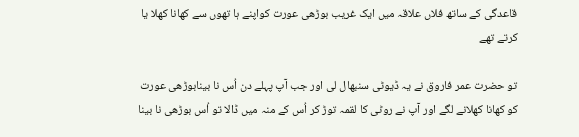قاعدگی کے ساتھ فلاں علاقہ میں ایک غریب بوڑھی عورت کواپنے ہا تھوں سے کھانا کھلا یا کرتے تھے

تو حضرت عمر فاروق نے یہ ڈیوٹی سنبھال لی اور جب آپ پہلے دن اُس نا بینابوڑھی عورت کو کھانا کھلانے لگے اور آپ نے روٹی کا لقمہ توڑ کر اُس کے منہ میں ڈالا تو اُس بوڑھی نا بینا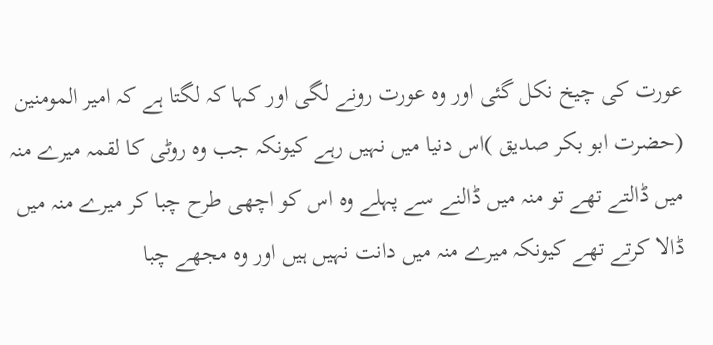عورت کی چیخ نکل گئی اور وہ عورت رونے لگی اور کہا کہ لگتا ہے کہ امیر المومنین (حضرت ابو بکر صدیق )اس دنیا میں نہیں رہے کیونکہ جب وہ روٹی کا لقمہ میرے منہ میں ڈالتے تھے تو منہ میں ڈالنے سے پہلے وہ اس کو اچھی طرح چبا کر میرے منہ میں ڈالا کرتے تھے کیونکہ میرے منہ میں دانت نہیں ہیں اور وہ مجھے چبا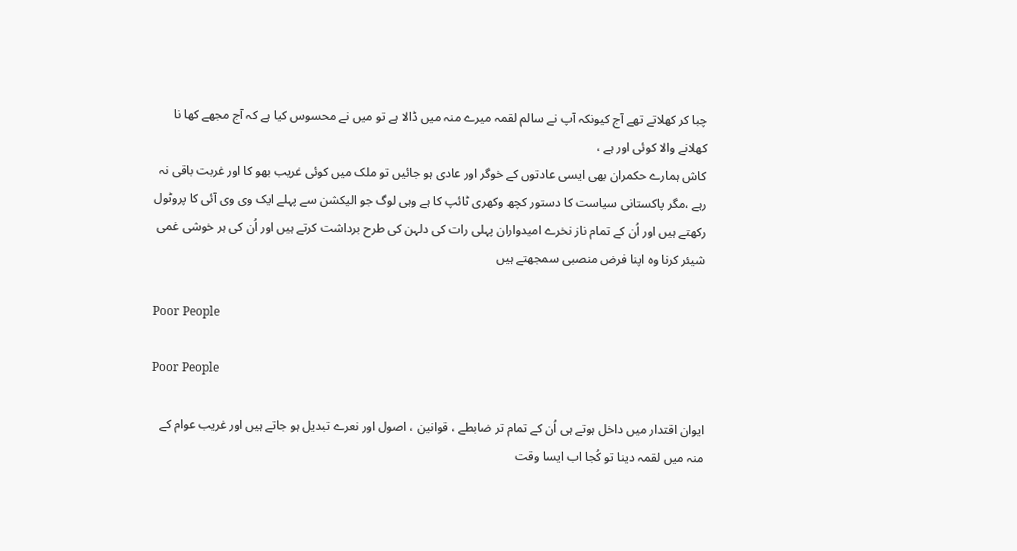چبا کر کھلاتے تھے آج کیونکہ آپ نے سالم لقمہ میرے منہ میں ڈالا ہے تو میں نے محسوس کیا ہے کہ آج مجھے کھا نا کھلانے والا کوئی اور ہے ،
کاش ہمارے حکمران بھی ایسی عادتوں کے خوگر اور عادی ہو جائیں تو ملک میں کوئی غریب بھو کا اور غربت باقی نہ رہے ،مگر پاکستانی سیاست کا دستور کچھ وکھری ٹائپ کا ہے وہی لوگ جو الیکشن سے پہلے ایک وی وی آئی کا پروٹول رکھتے ہیں اور اُن کے تمام ناز نخرے امیدواران پہلی رات کی دلہن کی طرح برداشت کرتے ہیں اور اُن کی ہر خوشی غمی شیئر کرنا وہ اپنا فرض منصبی سمجھتے ہیں

Poor People

Poor People

ایوان اقتدار میں داخل ہوتے ہی اُن کے تمام تر ضابطے ، قوانین ، اصول اور نعرے تبدیل ہو جاتے ہیں اور غریب عوام کے منہ میں لقمہ دینا تو کُجا اب ایسا وقت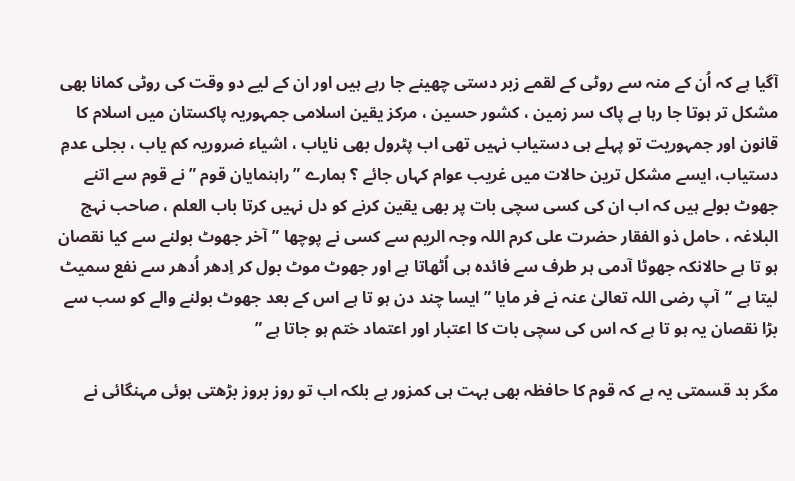آگیا ہے کہ اُن کے منہ سے روٹی کے لقمے زبر دستی چھینے جا رہے ہیں اور ان کے لیے دو وقت کی روٹی کمانا بھی مشکل تر ہوتا جا رہا ہے پاک سر زمین ، کشور حسین ، مرکز یقین اسلامی جمہوریہ پاکستان میں اسلام کا قانون اور جمہوریت تو پہلے ہی دستیاب نہیں تھی اب پٹرول بھی نایاب ، اشیاء ضروریہ کم یاب ، بجلی عدمِ دستیاب، ایسے مشکل ترین حالات میں غریب عوام کہاں جائے ؟ ہمارے ”راہنمایان قوم ” نے قوم سے اتنے جھوٹ بولے ہیں کہ اب ان کی کسی سچی بات پر بھی یقین کرنے کو دل نہیں کرتا باب العلم ، صاحب نہج البلاغہ ، حامل ذو الفقار حضرت علی کرم اللہ وجہ الریم سے کسی نے پوچھا ”آخر جھوٹ بولنے سے کیا نقصان ہو تا ہے حالانکہ جھوٹا آدمی ہر طرف سے فائدہ ہی اُٹھاتا ہے اور جھوٹ موٹ بول کر اِدھر اُدھر سے نفع سمیٹ لیتا ہے ”آپ رضی اللہ تعالیٰ عنہ نے فر مایا ”ایسا چند دن ہو تا ہے اس کے بعد جھوٹ بولنے والے کو سب سے بڑا نقصان یہ ہو تا ہے کہ اس کی سچی بات کا اعتبار اور اعتماد ختم ہو جاتا ہے ”

مگر بد قسمتی یہ ہے کہ قوم کا حافظہ بھی بہت ہی کمزور ہے بلکہ اب تو روز بروز بڑھتی ہوئی مہنگائی نے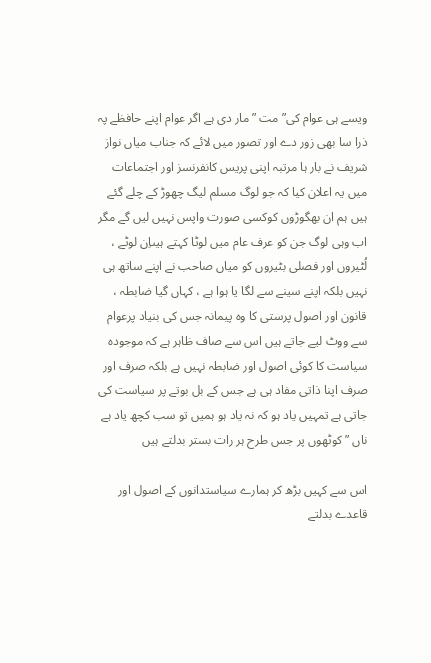ویسے ہی عوام کی” مت ”مار دی ہے اگر عوام اپنے حافظے پہ ذرا سا بھی زور دے اور تصور میں لائے کہ جناب میاں نواز شریف نے بار ہا مرتبہ اپنی پریس کانفرنسز اور اجتماعات میں یہ اعلان کیا کہ جو لوگ مسلم لیگ چھوڑ کے چلے گئے ہیں ہم ان بھگوڑوں کوکسی صورت واپس نہیں لیں گے مگر اب وہی لوگ جن کو عرف عام میں لوٹا کہتے ہیںاِن لوٹے ، لُٹیروں اور فصلی بٹیروں کو میاں صاحب نے اپنے ساتھ ہی نہیں بلکہ اپنے سینے سے لگا یا ہوا ہے ، کہاں گیا ضابطہ ، قانون اور اصول پرستی کا وہ پیمانہ جس کی بنیاد پرعوام سے ووٹ لیے جاتے ہیں اس سے صاف ظاہر ہے کہ موجودہ سیاست کا کوئی اصول اور ضابطہ نہیں ہے بلکہ صرف اور صرف اپنا ذاتی مفاد ہی ہے جس کے بل بوتے پر سیاست کی جاتی ہے تمہیں یاد ہو کہ نہ یاد ہو ہمیں تو سب کچھ یاد ہے ناں ” کوٹھوں پر جس طرح ہر رات بستر بدلتے ہیں

اس سے کہیں بڑھ کر ہمارے سیاستدانوں کے اصول اور قاعدے بدلتے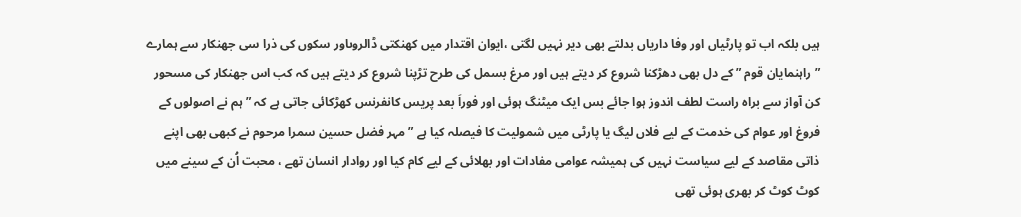ہیں بلکہ اب تو پارٹیاں اور وفا داریاں بدلتے بھی دیر نہیں لگتی ،ایوان اقتدار میں کھنکتی ڈالروںاور سکوں کی ذرا سی جھنکار سے ہمارے ”راہنمایان قوم ” کے دل بھی دھڑکنا شروع کر دیتے ہیں اور مرغ بسمل کی طرح تڑپنا شروع کر دیتے ہیں کہ کب اس جھنکار کی مسحور کن آواز سے براہ راست لطف اندوز ہوا جائے بس ایک میٹنگ ہوئی اور فوراَ بعد پریس کانفرنس کھڑکائی جاتی ہے کہ ” ہم نے اصولوں کے فروغ اور عوام کی خدمت کے لیے فلاں لیگ یا پارٹی میں شمولیت کا فیصلہ کیا ہے ” مہر فضل حسین سمرا مرحوم نے کبھی بھی اپنے ذاتی مقاصد کے لیے سیاست نہیں کی ہمیشہ عوامی مفادات اور بھلائی کے لیے کام کیا اور روادار انسان تھے ، محبت اُن کے سینے میں کوٹ کوٹ کر بھری ہوئی تھی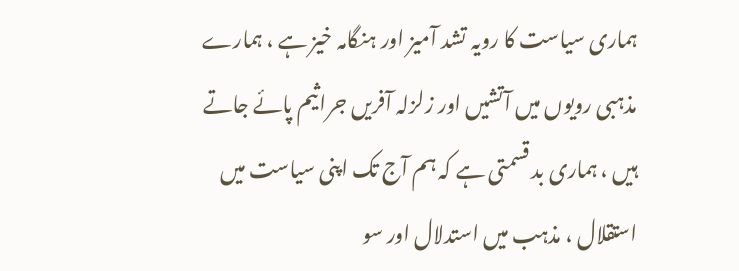ہماری سیاست کا رویہ تشد آمیز اور ہنگامہ خیز ہے ، ہمارے مذہبی رویوں میں آتشیں اور زلزلہ آفریں جراثیم پائے جاتے ہیں ، ہماری بد قسمتی ہے کہ ہم آج تک اپنی سیاست میں استقلال ، مذہب میں استدلال اور سو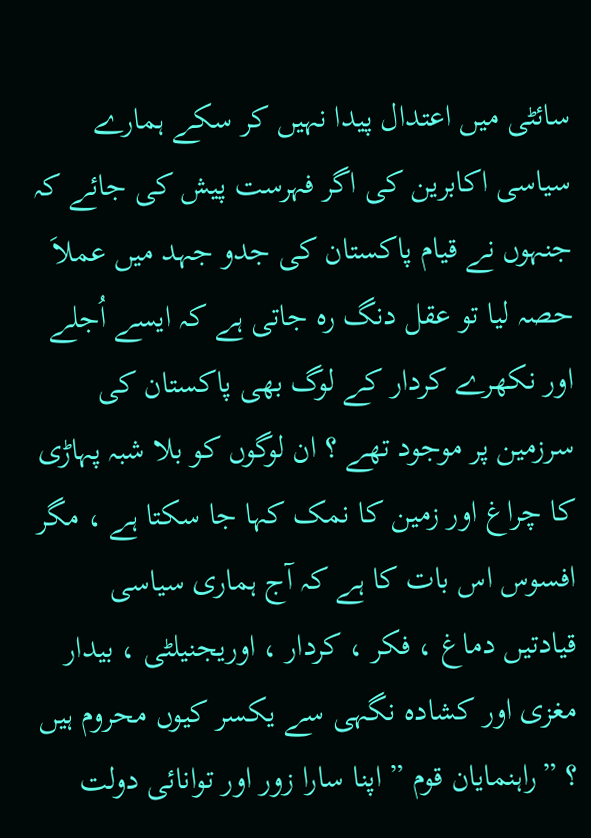سائٹی میں اعتدال پیدا نہیں کر سکے ہمارے سیاسی اکابرین کی اگر فہرست پیش کی جائے کہ جنہوں نے قیام پاکستان کی جدو جہد میں عملاَ حصہ لیا تو عقل دنگ رہ جاتی ہے کہ ایسے اُجلے اور نکھرے کردار کے لوگ بھی پاکستان کی سرزمین پر موجود تھے ؟ ان لوگوں کو بلا شبہ پہاڑی کا چراغ اور زمین کا نمک کہا جا سکتا ہے ، مگر افسوس اس بات کا ہے کہ آج ہماری سیاسی قیادتیں دماغ ، فکر ، کردار ، اوریجنیلٹی ، بیدار مغزی اور کشادہ نگہی سے یکسر کیوں محروم ہیں ؟ ”راہنمایان قوم ” اپنا سارا زور اور توانائی دولت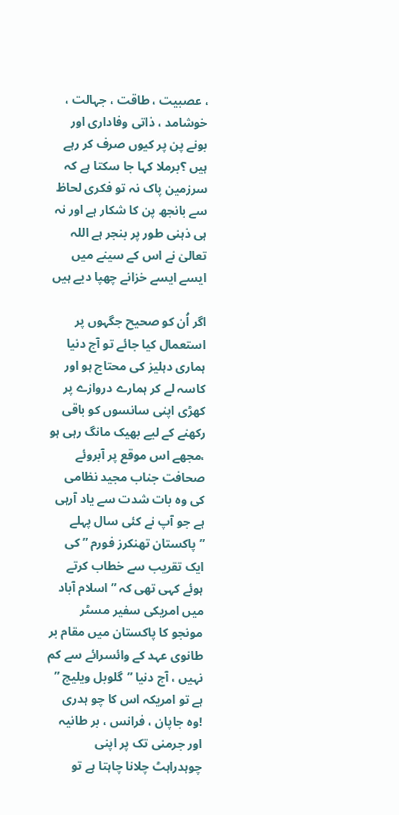، عصبیت ، طاقت ، جہالت ، خوشامد ، ذاتی وفاداری اور بونے پن پر کیوں صرف کر رہے ہیں ؟برملا کہا جا سکتا ہے کہ سرزمین پاک نہ تو فکری لحاظ سے بانجھ پن کا شکار ہے اور نہ ہی ذہنی طور پر بنجر ہے اللہ تعالیٰ نے اس کے سینے میں ایسے ایسے خزانے چھپا دیے ہیں

اگر اُن کو صحیح جگہوں پر استعمال کیا جائے تو آج دنیا ہماری دہلیز کی محتاج ہو اور کاسہ لے کر ہمارے دروازے پر کھڑی اپنی سانسوں کو باقی رکھنے کے لیے بھیک مانگ رہی ہو ،مجھے اس موقع پر آبروئے صحافت جناب مجید نظامی کی وہ بات شدت سے یاد آرہی ہے جو آپ نے کئی سال پہلے ”پاکستان تھنکرز فورم ” کی ایک تقریب سے خطاب کرتے ہوئے کہی تھی کہ ”اسلام آباد میں امریکی سفیر مسٹر مونجو کا پاکستان میں مقام بر طانوی عہد کے وائسرائے سے کم نہیں ، آج دنیا ”گلوبل ویلیج ” ہے تو امریکہ اس کا چو ہدری !وہ جاپان ، فرانس ، بر طانیہ اور جرمنی تک پر اپنی چوہدراہٹ چلانا چاہتا ہے تو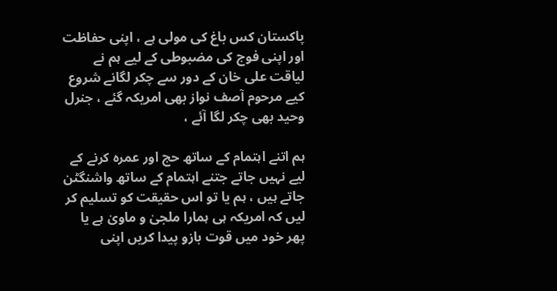پاکستان کس باغ کی مولی ہے ، اپنی حفاظت اور اپنی فوج کی مضبوطی کے لیے ہم نے لیاقت علی خان کے دور سے چکر لگانے شروع کیے مرحوم آصف نواز بھی امریکہ گئے ، جنرل وحید بھی چکر لگا آئے ،

ہم اتنے اہتمام کے ساتھ حج اور عمرہ کرنے کے لیے نہیں جاتے جتنے اہتمام کے ساتھ واشنگٹن جاتے ہیں ، ہم یا تو اس حقیقت کو تسلیم کر لیں کہ امریکہ ہی ہمارا ملجیٰ و ماویٰ ہے یا پھر خود میں قوت بازو پیدا کریں اپنی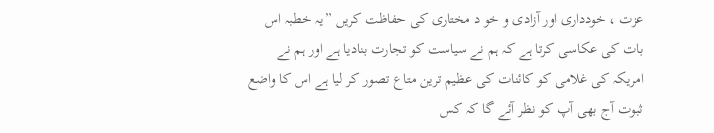عزت ، خودداری اور آزادی و خو د مختاری کی حفاظت کریں ”یہ خطبہ اس بات کی عکاسی کرتا ہے کہ ہم نے سیاست کو تجارت بنادیا ہے اور ہم نے امریکہ کی غلامی کو کائنات کی عظیم ترین متاع تصور کر لیا ہے اس کا واضع ثبوت آج بھی آپ کو نظر آئے گا کہ کس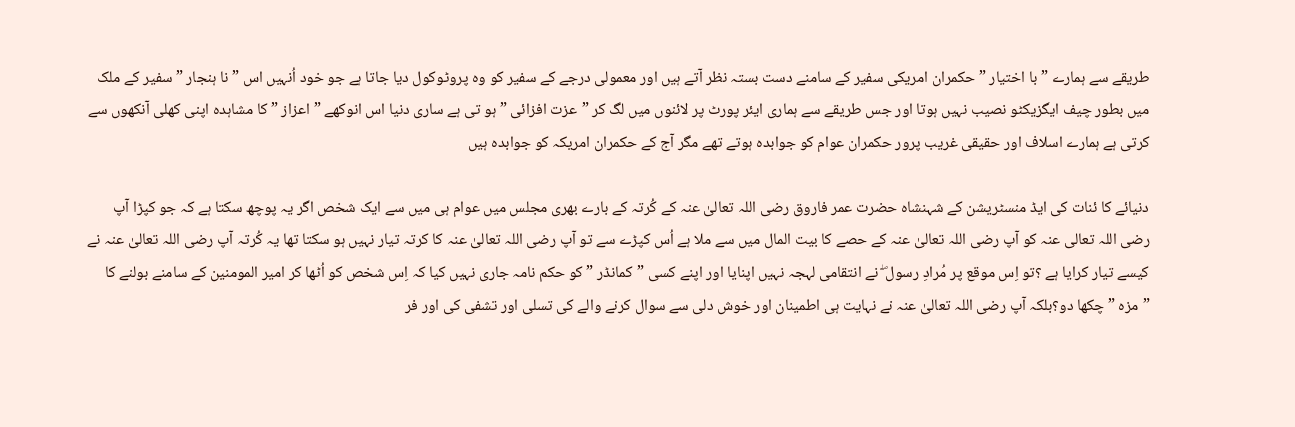طریقے سے ہمارے ”با اختیار ” حکمران امریکی سفیر کے سامنے دست بستہ نظر آتے ہیں اور معمولی درجے کے سفیر کو وہ پروٹوکول دیا جاتا ہے جو خود اُنہیں اس ”نا ہنجار ” سفیر کے ملک میں بطور چیف ایگزیکٹو نصیب نہیں ہوتا اور جس طریقے سے ہماری ایئر پورٹ پر لائنوں میں لگ کر ”عزت افزائی ” ہو تی ہے ساری دنیا اس انوکھے ”اعزاز ” کا مشاہدہ اپنی کھلی آنکھوں سے کرتی ہے ہمارے اسلاف اور حقیقی غریب پرور حکمران عوام کو جوابدہ ہوتے تھے مگر آج کے حکمران امریکہ کو جوابدہ ہیں

دنیائے کا ئنات کی ایڈ منسٹریشن کے شہنشاہ حضرت عمر فاروق رضی اللہ تعالیٰ عنہ کے کُرتہ کے بارے بھری مجلس میں عوام ہی میں سے ایک شخص اگر یہ پوچھ سکتا ہے کہ جو کپڑا آپ رضی اللہ تعالی عنہ کو آپ رضی اللہ تعالیٰ عنہ کے حصے کا بیت المال میں سے ملا ہے اُس کپڑے سے تو آپ رضی اللہ تعالیٰ عنہ کا کرتہ تیار نہیں ہو سکتا تھا یہ کُرتہ آپ رضی اللہ تعالیٰ عنہ نے کیسے تیار کرایا ہے ؟تو اِس موقع پر مُرادِ رسول ۖ نے انتقامی لہجہ نہیں اپنایا اور اپنے کسی ”کمانڈر ” کو حکم نامہ جاری نہیں کیا کہ اِس شخص کو اُٹھا کر امیر المومنین کے سامنے بولنے کا ”مزہ ” چکھا دو؟بلکہ آپ رضی اللہ تعالیٰ عنہ نے نہایت ہی اطمینان اور خوش دلی سے سوال کرنے والے کی تسلی اور تشفی کی اور فر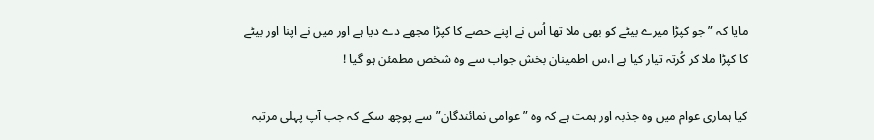مایا کہ ” جو کپڑا میرے بیٹے کو بھی ملا تھا اُس نے اپنے حصے کا کپڑا مجھے دے دیا ہے اور میں نے اپنا اور بیٹے کا کپڑا ملا کر کُرتہ تیار کیا ہے ا،س اطمینان بخش جواب سے وہ شخص مطمئن ہو گیا !

کیا ہماری عوام میں وہ جذبہ اور ہمت ہے کہ وہ ”عوامی نمائندگان”سے پوچھ سکے کہ جب آپ پہلی مرتبہ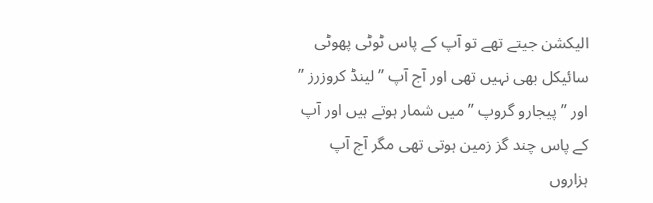الیکشن جیتے تھے تو آپ کے پاس ٹوٹی پھوٹی سائیکل بھی نہیں تھی اور آج آپ ”لینڈ کروزرز ” اور ”پیجارو گروپ ” میں شمار ہوتے ہیں اور آپ کے پاس چند گز زمین ہوتی تھی مگر آج آپ ہزاروں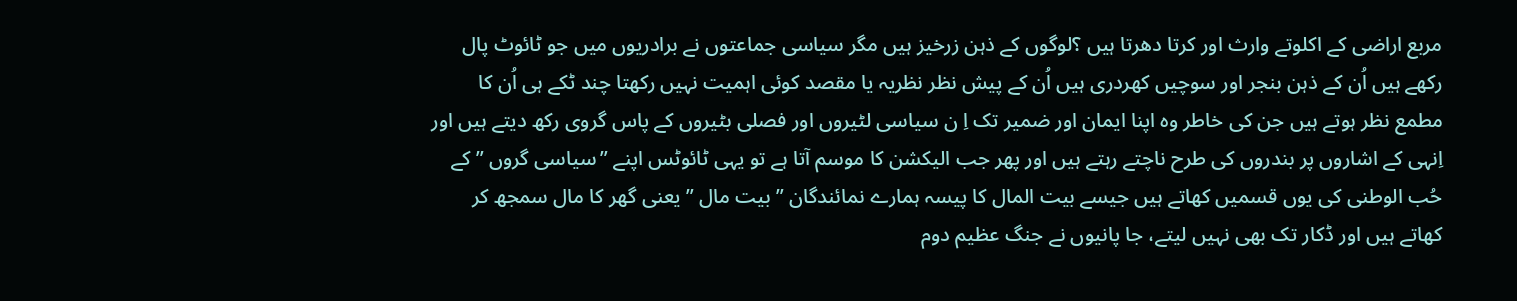مربع اراضی کے اکلوتے وارث اور کرتا دھرتا ہیں ؟لوگوں کے ذہن زرخیز ہیں مگر سیاسی جماعتوں نے برادریوں میں جو ٹائوٹ پال رکھے ہیں اُن کے ذہن بنجر اور سوچیں کھردری ہیں اُن کے پیش نظر نظریہ یا مقصد کوئی اہمیت نہیں رکھتا چند ٹکے ہی اُن کا مطمع نظر ہوتے ہیں جن کی خاطر وہ اپنا ایمان اور ضمیر تک اِ ن سیاسی لٹیروں اور فصلی بٹیروں کے پاس گروی رکھ دیتے ہیں اور اِنہی کے اشاروں پر بندروں کی طرح ناچتے رہتے ہیں اور پھر جب الیکشن کا موسم آتا ہے تو یہی ٹائوٹس اپنے ”سیاسی گروں ” کے حُب الوطنی کی یوں قسمیں کھاتے ہیں جیسے بیت المال کا پیسہ ہمارے نمائندگان ”بیت مال ” یعنی گھر کا مال سمجھ کر کھاتے ہیں اور ڈکار تک بھی نہیں لیتے، جا پانیوں نے جنگ عظیم دوم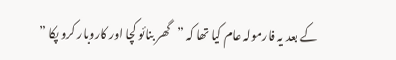کے بعد یہ فارمولہ عام کیا تھا کہ ”گھر بنائو کچا اور کاروبار کرو پکا ”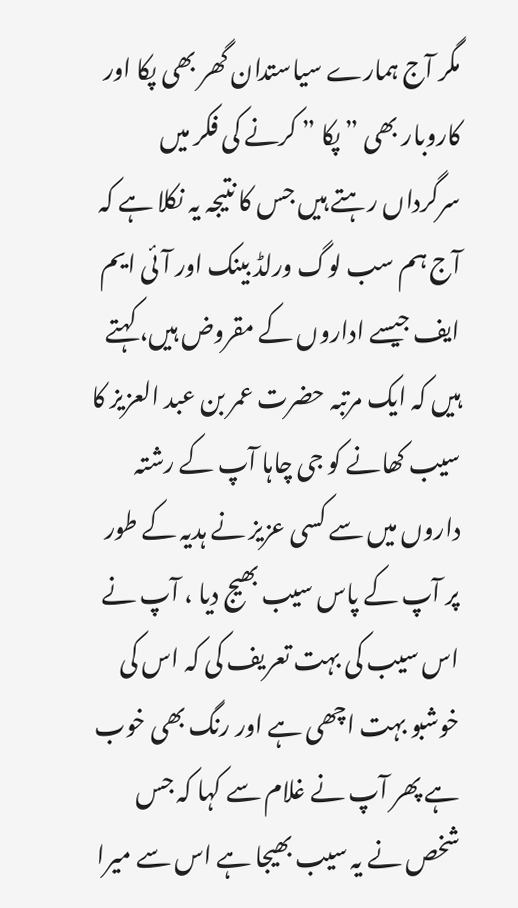مگر آج ہمارے سیاستدان گھر بھی پکا اور کاروبار بھی ”پکا ” کرنے کی فکر میں سرگرداں رہتے ہیں جس کا نتیجہ یہ نکلا ہے کہ آج ہم سب لوگ ورلڈ بینک اور آئی ایم ایف جیسے اداروں کے مقروض ہیں، کہتے ہیں کہ ایک مرتبہ حضرت عمر بن عبد العزیز کا سیب کھانے کو جی چاہا آپ کے رشتہ داروں میں سے کسی عزیز نے ہدیہ کے طور پر آپ کے پاس سیب بھیج دیا ، آپ نے اس سیب کی بہت تعریف کی کہ اس کی خوشبو بہت اچھی ہے اور رنگ بھی خوب ہے پھر آپ نے غلام سے کہا کہ جس شخص نے یہ سیب بھیجا ہے اس سے میرا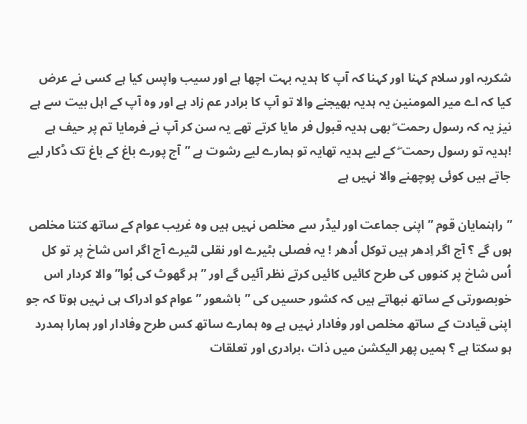شکریہ اور سلام کہنا اور کہنا کہ آپ کا ہدیہ بہت اچھا ہے اور سیب واپس کیا ہے کسی نے عرض کیا کہ اے میر المومنین یہ ہدیہ بھیجنے والا تو آپ کا برادر عم زاد ہے اور وہ آپ کے اہل بیت سے ہے نیز یہ کہ رسول رحمت ۖ بھی ہدیہ قبول فر مایا کرتے تھے یہ سن کر آپ نے فرمایا تم پر حیف ہے !ہدیہ تو رسول رحمت ۖ کے لیے ہدیہ تھایہ تو ہمارے لیے رشوت ہے ”آج پورے باغ کے باغ تک ڈکار لیے جاتے ہیں کوئی پوچھنے والا نہیں ہے

”راہنمایان قوم ” اپنی جماعت اور لیڈر سے مخلص نہیں ہیں وہ غریب عوام کے ساتھ کتنا مخلص ہوں گے ؟ آج اگر اِدھر ہیں توکل اُدھر ! یہ فصلی بٹیرے اور نقلی لٹیرے آج اگر اس شاخ پر تو کل اُس شاخ پر کنووں کی طرح کائیں کائیں کرتے نظر آئیں گے اور ”ہر گھوٹ کی بُوا” والا کردار اس خوبصورتی کے ساتھ نبھاتے ہیں کہ کشور حسیں کی ”باشعور ”عوام کو ادراک ہی نہیں ہوتا کہ جو اپنی قیادت کے ساتھ مخلص اور وفادار نہیں ہے وہ ہمارے ساتھ کس طرح وفادار اور ہمارا ہمدرد ہو سکتا ہے ؟ ہمیں پھر الیکشن میں ذات ،برادری اور تعلقات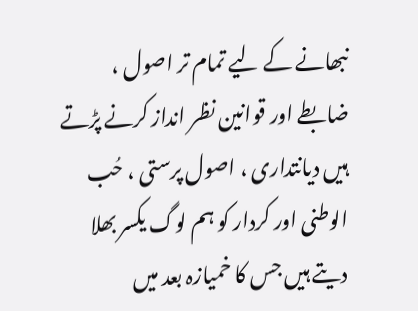نبھانے کے لیے تمام تر اصول ، ضابطے اور قوانین نظر انداز کرنے پڑتے ہیں دیانتداری ، اصول پرستی ، حُب الوطنی اور کردار کو ہم لوگ یکسر بھلا دیتے ہیں جس کا خمیازہ بعد میں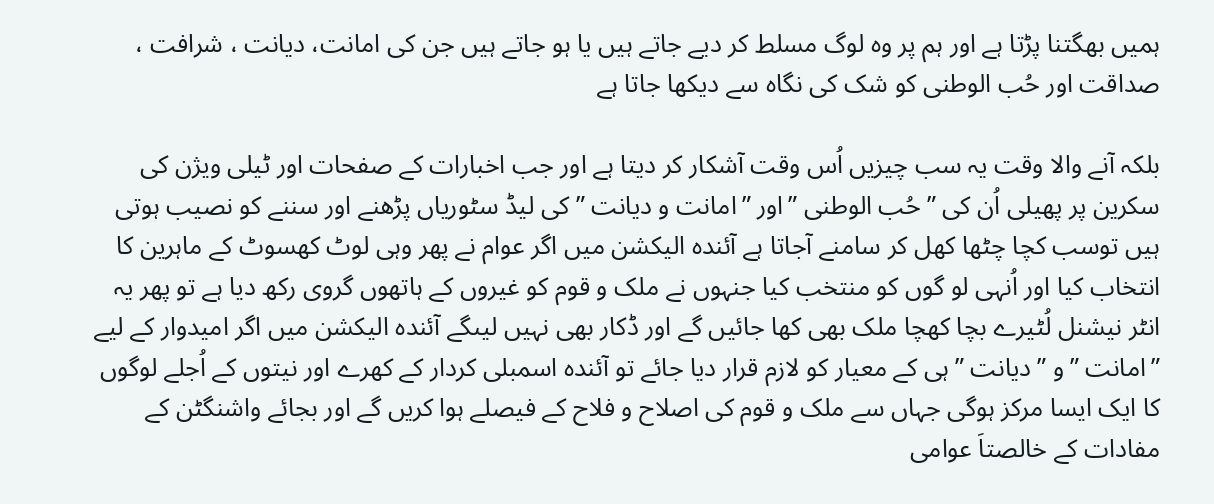ہمیں بھگتنا پڑتا ہے اور ہم پر وہ لوگ مسلط کر دیے جاتے ہیں یا ہو جاتے ہیں جن کی امانت، دیانت ، شرافت ، صداقت اور حُب الوطنی کو شک کی نگاہ سے دیکھا جاتا ہے

بلکہ آنے والا وقت یہ سب چیزیں اُس وقت آشکار کر دیتا ہے اور جب اخبارات کے صفحات اور ٹیلی ویژن کی سکرین پر پھیلی اُن کی ”حُب الوطنی ”اور ”امانت و دیانت ” کی لیڈ سٹوریاں پڑھنے اور سننے کو نصیب ہوتی ہیں توسب کچا چٹھا کھل کر سامنے آجاتا ہے آئندہ الیکشن میں اگر عوام نے پھر وہی لوٹ کھسوٹ کے ماہرین کا انتخاب کیا اور اُنہی لو گوں کو منتخب کیا جنہوں نے ملک و قوم کو غیروں کے ہاتھوں گروی رکھ دیا ہے تو پھر یہ انٹر نیشنل لُٹیرے بچا کھچا ملک بھی کھا جائیں گے اور ڈکار بھی نہیں لیںگے آئندہ الیکشن میں اگر امیدوار کے لیے ”امانت ”و ”دیانت ”ہی کے معیار کو لازم قرار دیا جائے تو آئندہ اسمبلی کردار کے کھرے اور نیتوں کے اُجلے لوگوں کا ایک ایسا مرکز ہوگی جہاں سے ملک و قوم کی اصلاح و فلاح کے فیصلے ہوا کریں گے اور بجائے واشنگٹن کے مفادات کے خالصتاَ عوامی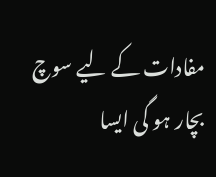مفادات کے لیے سوچ بچار ہو گی ایسا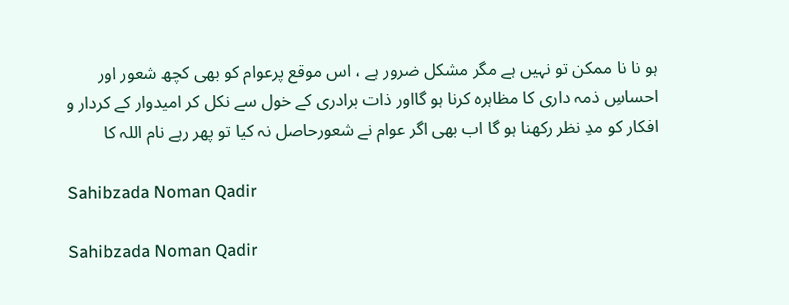ہو نا نا ممکن تو نہیں ہے مگر مشکل ضرور ہے ، اس موقع پرعوام کو بھی کچھ شعور اور احساسِ ذمہ داری کا مظاہرہ کرنا ہو گااور ذات برادری کے خول سے نکل کر امیدوار کے کردار و افکار کو مدِ نظر رکھنا ہو گا اب بھی اگر عوام نے شعورحاصل نہ کیا تو پھر رہے نام اللہ کا

Sahibzada Noman Qadir

Sahibzada Noman Qadir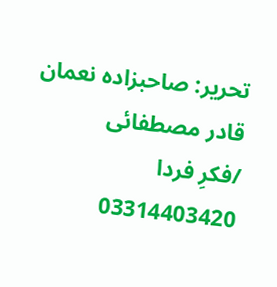تحریر: صاحبزادہ نعمان قادر مصطفائی
/فکرِ فردا 03314403420